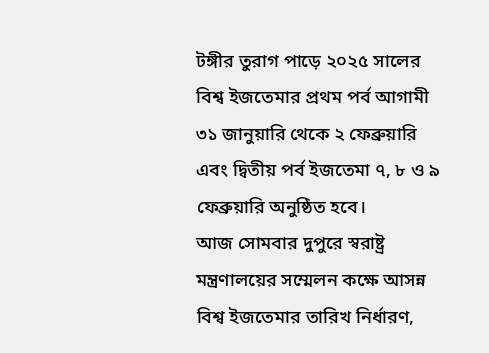টঙ্গীর তুরাগ পাড়ে ২০২৫ সালের বিশ্ব ইজতেমার প্রথম পর্ব আগামী ৩১ জানুয়ারি থেকে ২ ফেব্রুয়ারি এবং দ্বিতীয় পর্ব ইজতেমা ৭, ৮ ও ৯ ফেব্রুয়ারি অনুষ্ঠিত হবে।
আজ সোমবার দুপুরে স্বরাষ্ট্র মন্ত্রণালয়ের সম্মেলন কক্ষে আসন্ন বিশ্ব ইজতেমার তারিখ নির্ধারণ,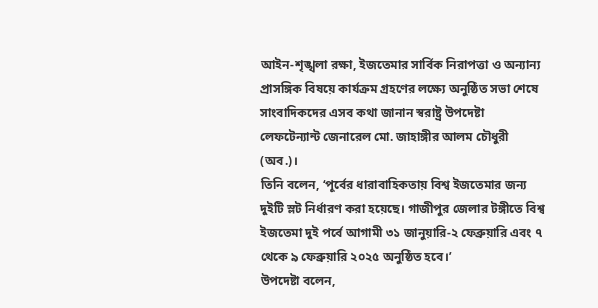আইন-শৃঙ্খলা রক্ষা, ইজতেমার সার্বিক নিরাপত্তা ও অন্যান্য প্রাসঙ্গিক বিষয়ে কার্যক্রম গ্রহণের লক্ষ্যে অনুষ্ঠিত সভা শেষে সাংবাদিকদের এসব কথা জানান স্বরাষ্ট্র উপদেষ্টা লেফটেন্যান্ট জেনারেল মো. জাহাঙ্গীর আলম চৌধুরী (অব.)।
তিনি বলেন, ‘পূর্বের ধারাবাহিকতায় বিশ্ব ইজতেমার জন্য দুইটি স্লট নির্ধারণ করা হয়েছে। গাজীপুর জেলার টঙ্গীতে বিশ্ব ইজতেমা দুই পর্বে আগামী ৩১ জানুয়ারি-২ ফেব্রুয়ারি এবং ৭ থেকে ৯ ফেব্রুয়ারি ২০২৫ অনুষ্ঠিত হবে।’
উপদেষ্টা বলেন,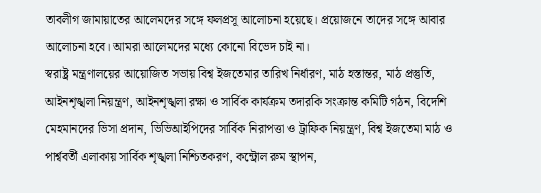তাবলীগ জামায়াতের আলেমদের সঙ্গে ফলপ্রসূ আলোচনা হয়েছে। প্রয়োজনে তাদের সঙ্গে আবার আলোচনা হবে। আমরা আলেমদের মধ্যে কোনো বিভেদ চাই না।
স্বরাষ্ট্র মন্ত্রণালয়ের আয়োজিত সভায় বিশ্ব ইজতেমার তারিখ নির্ধারণ, মাঠ হস্তান্তর, মাঠ প্রস্তুতি, আইনশৃঙ্খলা নিয়ন্ত্রণ, আইনশৃঙ্খলা রক্ষা ও সার্বিক কার্যক্রম তদারকি সংক্রান্ত কমিটি গঠন, বিদেশি মেহমানদের ভিসা প্রদান, ভিভিআইপিদের সার্বিক নিরাপত্তা ও ট্রাফিক নিয়ন্ত্রণ, বিশ্ব ইজতেমা মাঠ ও পার্শ্ববর্তী এলাকায় সার্বিক শৃঙ্খলা নিশ্চিতকরণ, কন্ট্রোল রুম স্থাপন,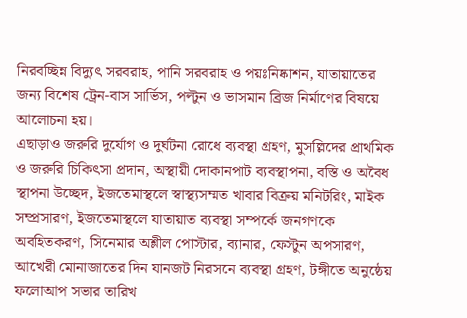নিরবচ্ছিন্ন বিদ্যুৎ সরবরাহ, পানি সরবরাহ ও পয়ঃনিষ্কাশন, যাতায়াতের জন্য বিশেষ ট্রেন-বাস সার্ভিস, পল্টুন ও ভাসমান ব্রিজ নির্মাণের বিষয়ে আলোচনা হয়।
এছাড়াও জরুরি দুর্যোগ ও দুর্ঘটনা রোধে ব্যবস্থা গ্রহণ, মুসল্লিদের প্রাথমিক ও জরুরি চিকিৎসা প্রদান, অস্থায়ী দোকানপাট ব্যবস্থাপনা, বস্তি ও অবৈধ স্থাপনা উচ্ছেদ, ইজতেমাস্থলে স্বাস্থ্যসম্মত খাবার বিক্রয় মনিটরিং, মাইক সম্প্রসারণ, ইজতেমাস্থলে যাতায়াত ব্যবস্থা সম্পর্কে জনগণকে অবহিতকরণ, সিনেমার অশ্লীল পোস্টার, ব্যানার, ফেস্টুন অপসারণ, আখেরী মোনাজাতের দিন যানজট নিরসনে ব্যবস্থা গ্রহণ, টঙ্গীতে অনুষ্ঠেয় ফলোআপ সভার তারিখ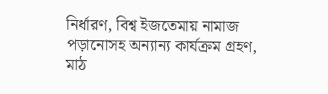নির্ধারণ, বিশ্ব ইজতেমায় নামাজ পড়ানোসহ অন্যান্য কার্যক্রম গ্রহণ, মাঠ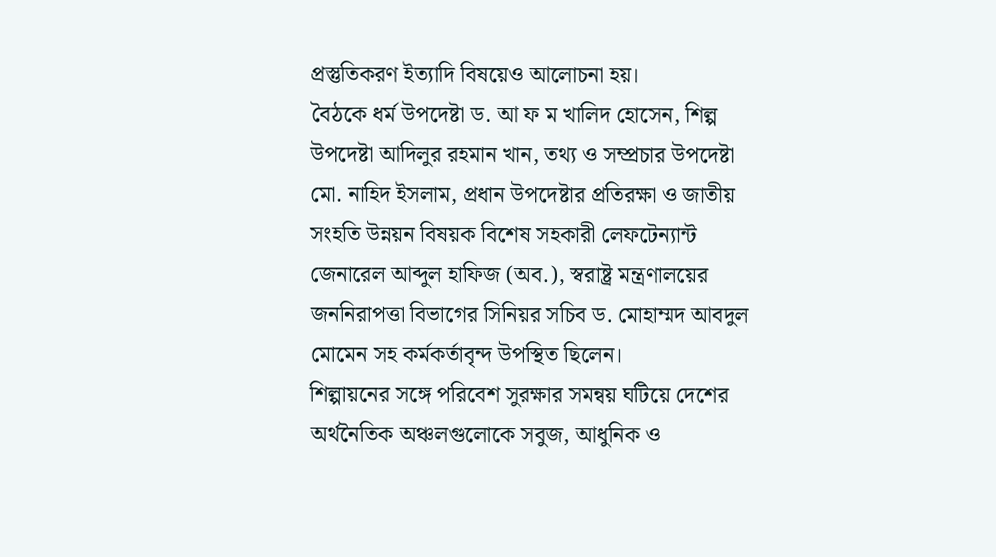প্রস্তুতিকরণ ইত্যাদি বিষয়েও আলোচনা হয়।
বৈঠকে ধর্ম উপদেষ্টা ড. আ ফ ম খালিদ হোসেন, শিল্প উপদেষ্টা আদিলুর রহমান খান, তথ্য ও সম্প্রচার উপদেষ্টা মো. নাহিদ ইসলাম, প্রধান উপদেষ্টার প্রতিরক্ষা ও জাতীয় সংহতি উন্নয়ন বিষয়ক বিশেষ সহকারী লেফটেন্যান্ট জেনারেল আব্দুল হাফিজ (অব.), স্বরাষ্ট্র মন্ত্রণালয়ের জননিরাপত্তা বিভাগের সিনিয়র সচিব ড. মোহাম্মদ আবদুল মোমেন সহ কর্মকর্তাবৃন্দ উপস্থিত ছিলেন।
শিল্পায়নের সঙ্গে পরিবেশ সুরক্ষার সমন্বয় ঘটিয়ে দেশের অর্থনৈতিক অঞ্চলগুলোকে সবুজ, আধুনিক ও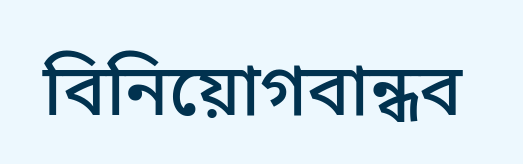বিনিয়োগবান্ধব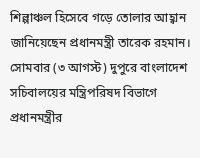শিল্পাঞ্চল হিসেবে গড়ে তোলার আহ্বান জানিয়েছেন প্রধানমন্ত্রী তারেক রহমান। সোমবার (৩ আগস্ট) দুপুরে বাংলাদেশ সচিবালয়ের মন্ত্রিপরিষদ বিভাগে প্রধানমন্ত্রীর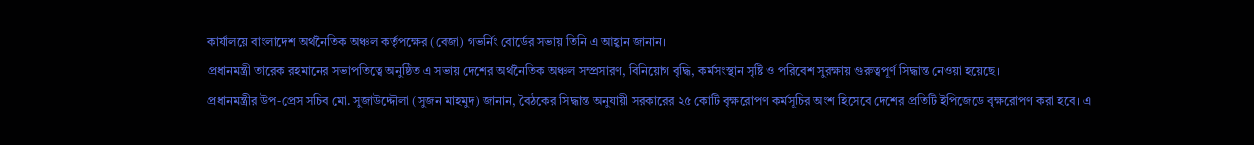কার্যালয়ে বাংলাদেশ অর্থনৈতিক অঞ্চল কর্তৃপক্ষের (বেজা) গভর্নিং বোর্ডের সভায় তিনি এ আহ্বান জানান।
প্রধানমন্ত্রী তারেক রহমানের সভাপতিত্বে অনুষ্ঠিত এ সভায় দেশের অর্থনৈতিক অঞ্চল সম্প্রসারণ, বিনিয়োগ বৃদ্ধি, কর্মসংস্থান সৃষ্টি ও পরিবেশ সুরক্ষায় গুরুত্বপূর্ণ সিদ্ধান্ত নেওয়া হয়েছে।
প্রধানমন্ত্রীর উপ-প্রেস সচিব মো. সুজাউদ্দৌলা (সুজন মাহমুদ) জানান, বৈঠকের সিদ্ধান্ত অনুযায়ী সরকারের ২৫ কোটি বৃক্ষরোপণ কর্মসূচির অংশ হিসেবে দেশের প্রতিটি ইপিজেডে বৃক্ষরোপণ করা হবে। এ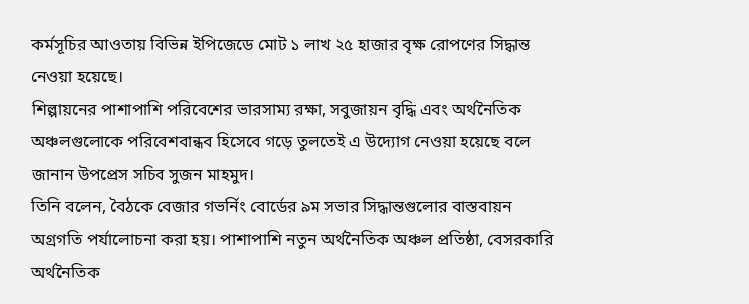কর্মসূচির আওতায় বিভিন্ন ইপিজেডে মোট ১ লাখ ২৫ হাজার বৃক্ষ রোপণের সিদ্ধান্ত নেওয়া হয়েছে।
শিল্পায়নের পাশাপাশি পরিবেশের ভারসাম্য রক্ষা, সবুজায়ন বৃদ্ধি এবং অর্থনৈতিক অঞ্চলগুলোকে পরিবেশবান্ধব হিসেবে গড়ে তুলতেই এ উদ্যোগ নেওয়া হয়েছে বলে জানান উপপ্রেস সচিব সুজন মাহমুদ।
তিনি বলেন, বৈঠকে বেজার গভর্নিং বোর্ডের ৯ম সভার সিদ্ধান্তগুলোর বাস্তবায়ন অগ্রগতি পর্যালোচনা করা হয়। পাশাপাশি নতুন অর্থনৈতিক অঞ্চল প্রতিষ্ঠা, বেসরকারি অর্থনৈতিক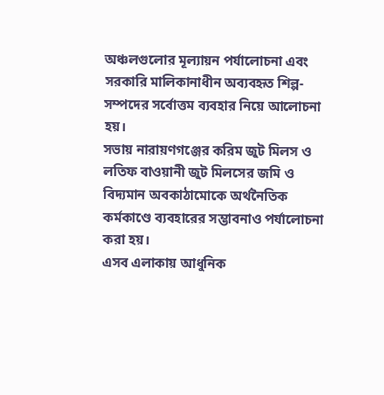অঞ্চলগুলোর মূল্যায়ন পর্যালোচনা এবং সরকারি মালিকানাধীন অব্যবহৃত শিল্প-সম্পদের সর্বোত্তম ব্যবহার নিয়ে আলোচনা হয়।
সভায় নারায়ণগঞ্জের করিম জুট মিলস ও লতিফ বাওয়ানী জুট মিলসের জমি ও বিদ্যমান অবকাঠামোকে অর্থনৈতিক কর্মকাণ্ডে ব্যবহারের সম্ভাবনাও পর্যালোচনা করা হয়।
এসব এলাকায় আধুনিক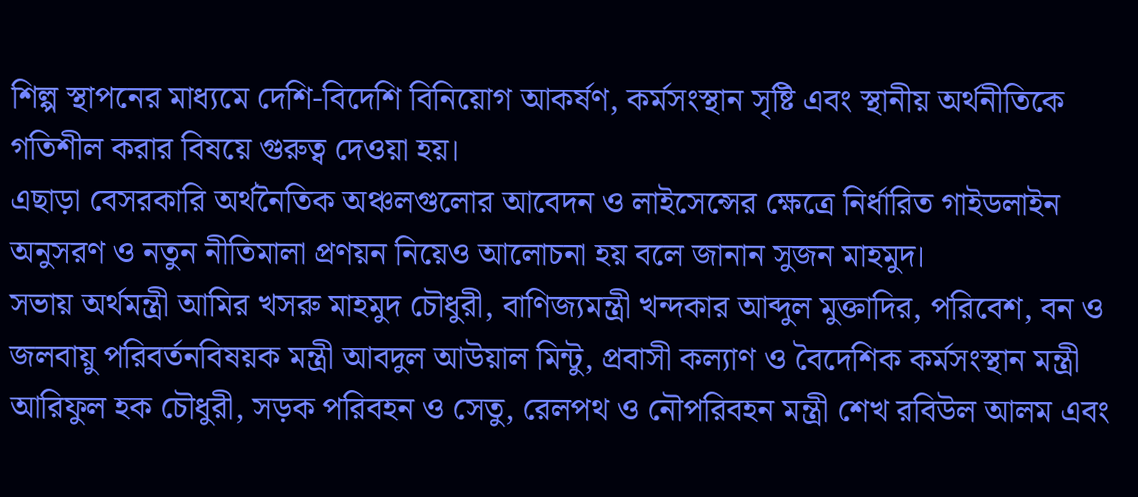শিল্প স্থাপনের মাধ্যমে দেশি-বিদেশি বিনিয়োগ আকর্ষণ, কর্মসংস্থান সৃষ্টি এবং স্থানীয় অর্থনীতিকে গতিশীল করার বিষয়ে গুরুত্ব দেওয়া হয়।
এছাড়া বেসরকারি অর্থনৈতিক অঞ্চলগুলোর আবেদন ও লাইসেন্সের ক্ষেত্রে নির্ধারিত গাইডলাইন অনুসরণ ও নতুন নীতিমালা প্রণয়ন নিয়েও আলোচনা হয় বলে জানান সুজন মাহমুদ।
সভায় অর্থমন্ত্রী আমির খসরু মাহমুদ চৌধুরী, বাণিজ্যমন্ত্রী খন্দকার আব্দুল মুক্তাদির, পরিবেশ, বন ও জলবায়ু পরিবর্তনবিষয়ক মন্ত্রী আবদুল আউয়াল মিন্টু, প্রবাসী কল্যাণ ও বৈদেশিক কর্মসংস্থান মন্ত্রী আরিফুল হক চৌধুরী, সড়ক পরিবহন ও সেতু, রেলপথ ও নৌপরিবহন মন্ত্রী শেখ রবিউল আলম এবং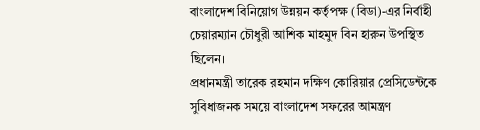বাংলাদেশ বিনিয়োগ উন্নয়ন কর্তৃপক্ষ (বিডা)-এর নির্বাহী চেয়ারম্যান চৌধুরী আশিক মাহমুদ বিন হারুন উপস্থিত ছিলেন।
প্রধানমন্ত্রী তারেক রহমান দক্ষিণ কোরিয়ার প্রেসিডেন্টকে সুবিধাজনক সময়ে বাংলাদেশ সফরের আমন্ত্রণ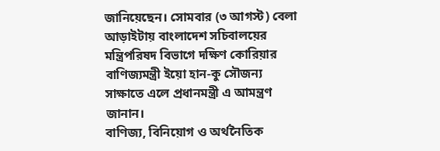জানিয়েছেন। সোমবার (৩ আগস্ট) বেলা আড়াইটায় বাংলাদেশ সচিবালয়ের মন্ত্রিপরিষদ বিভাগে দক্ষিণ কোরিয়ার বাণিজ্যমন্ত্রী ইয়ো হান-কু সৌজন্য সাক্ষাতে এলে প্রধানমন্ত্রী এ আমন্ত্রণ জানান।
বাণিজ্য, বিনিয়োগ ও অর্থনৈতিক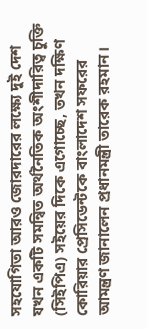সহযোগিতা আরও জোরদারের লক্ষ্যে দুই দেশ যখন একটি সমন্বিত অর্থনৈতিক অংশীদারিত্ব চুক্তি (সিইপিএ) সইয়ের দিকে এগোচ্ছে, তখন দক্ষিণ কোরিয়ার প্রেসিডেন্টকে বাংলাদেশ সফরের আমন্ত্রণ জানালেন প্রধানমন্ত্রী তারেক রহমান।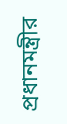প্রধানমন্ত্রীর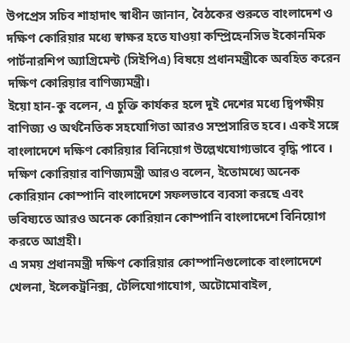উপপ্রেস সচিব শাহাদাৎ স্বাধীন জানান, বৈঠকের শুরুতে বাংলাদেশ ও দক্ষিণ কোরিয়ার মধ্যে স্বাক্ষর হতে যাওয়া কম্প্রিহেনসিভ ইকোনমিক পার্টনারশিপ অ্যাগ্রিমেন্ট (সিইপিএ) বিষয়ে প্রধানমন্ত্রীকে অবহিত করেন দক্ষিণ কোরিয়ার বাণিজ্যমন্ত্রী।
ইয়ো হান-কু বলেন, এ চুক্তি কার্যকর হলে দুই দেশের মধ্যে দ্বিপক্ষীয় বাণিজ্য ও অর্থনৈতিক সহযোগিতা আরও সম্প্রসারিত হবে। একই সঙ্গে বাংলাদেশে দক্ষিণ কোরিয়ার বিনিয়োগ উল্লেখযোগ্যভাবে বৃদ্ধি পাবে ।
দক্ষিণ কোরিয়ার বাণিজ্যমন্ত্রী আরও বলেন, ইতোমধ্যে অনেক কোরিয়ান কোম্পানি বাংলাদেশে সফলভাবে ব্যবসা করছে এবং ভবিষ্যতে আরও অনেক কোরিয়ান কোম্পানি বাংলাদেশে বিনিয়োগ করতে আগ্রহী।
এ সময় প্রধানমন্ত্রী দক্ষিণ কোরিয়ার কোম্পানিগুলোকে বাংলাদেশে খেলনা, ইলেকট্রনিক্স, টেলিযোগাযোগ, অটোমোবাইল,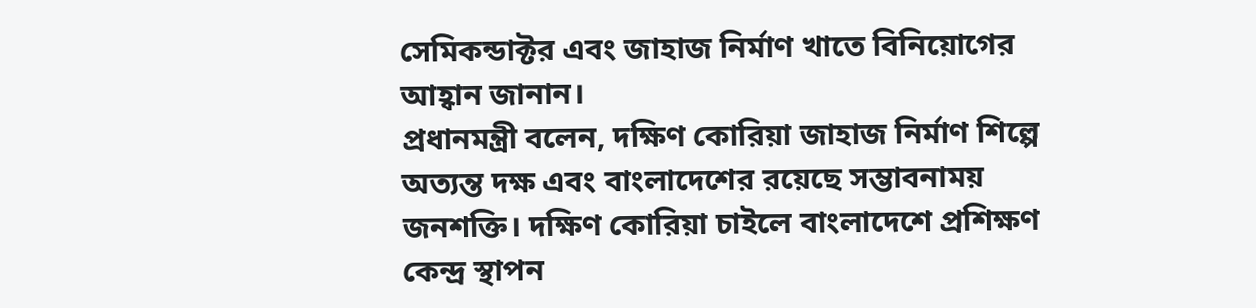সেমিকন্ডাক্টর এবং জাহাজ নির্মাণ খাতে বিনিয়োগের আহ্বান জানান।
প্রধানমন্ত্রী বলেন, দক্ষিণ কোরিয়া জাহাজ নির্মাণ শিল্পে অত্যন্ত দক্ষ এবং বাংলাদেশের রয়েছে সম্ভাবনাময় জনশক্তি। দক্ষিণ কোরিয়া চাইলে বাংলাদেশে প্রশিক্ষণ কেন্দ্র স্থাপন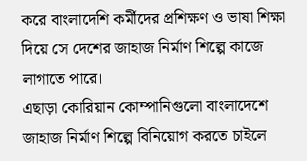করে বাংলাদেশি কর্মীদের প্রশিক্ষণ ও ভাষা শিক্ষা দিয়ে সে দেশের জাহাজ নির্মাণ শিল্পে কাজে লাগাতে পারে।
এছাড়া কোরিয়ান কোম্পানিগুলো বাংলাদেশে জাহাজ নির্মাণ শিল্পে বিনিয়োগ করতে চাইলে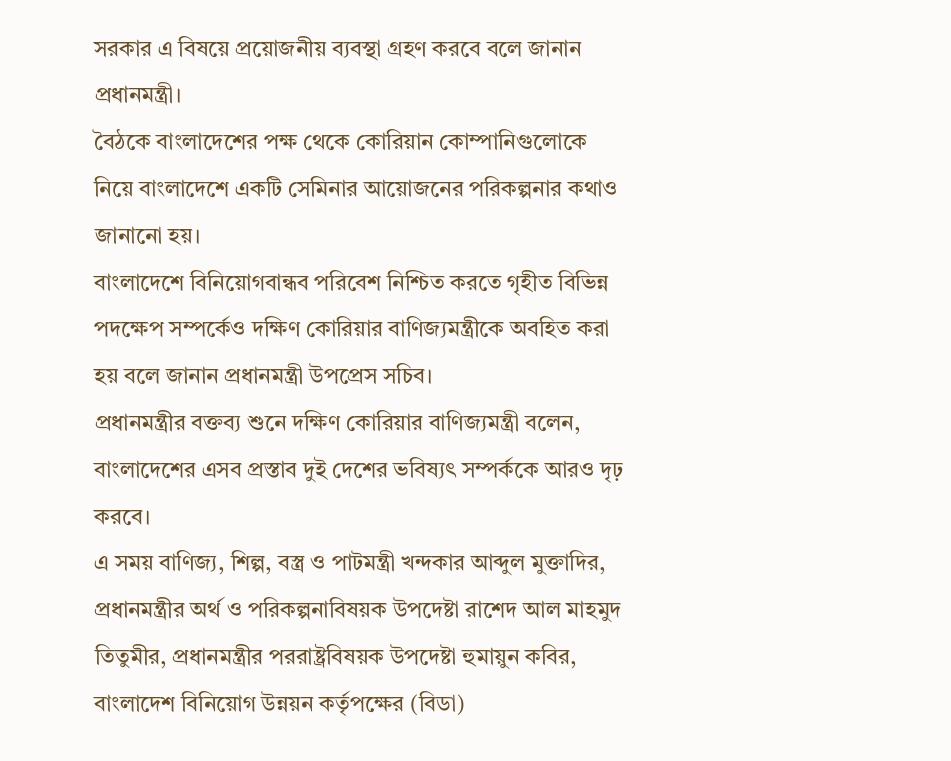সরকার এ বিষয়ে প্রয়োজনীয় ব্যবস্থা গ্রহণ করবে বলে জানান প্রধানমন্ত্রী।
বৈঠকে বাংলাদেশের পক্ষ থেকে কোরিয়ান কোম্পানিগুলোকে নিয়ে বাংলাদেশে একটি সেমিনার আয়োজনের পরিকল্পনার কথাও জানানো হয়।
বাংলাদেশে বিনিয়োগবান্ধব পরিবেশ নিশ্চিত করতে গৃহীত বিভিন্ন পদক্ষেপ সম্পর্কেও দক্ষিণ কোরিয়ার বাণিজ্যমন্ত্রীকে অবহিত করা হয় বলে জানান প্রধানমন্ত্রী উপপ্রেস সচিব।
প্রধানমন্ত্রীর বক্তব্য শুনে দক্ষিণ কোরিয়ার বাণিজ্যমন্ত্রী বলেন, বাংলাদেশের এসব প্রস্তাব দুই দেশের ভবিষ্যৎ সম্পর্ককে আরও দৃঢ় করবে।
এ সময় বাণিজ্য, শিল্প, বস্ত্র ও পাটমন্ত্রী খন্দকার আব্দুল মুক্তাদির, প্রধানমন্ত্রীর অর্থ ও পরিকল্পনাবিষয়ক উপদেষ্টা রাশেদ আল মাহমুদ তিতুমীর, প্রধানমন্ত্রীর পররাষ্ট্রবিষয়ক উপদেষ্টা হুমায়ুন কবির, বাংলাদেশ বিনিয়োগ উন্নয়ন কর্তৃপক্ষের (বিডা)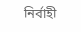নির্বাহী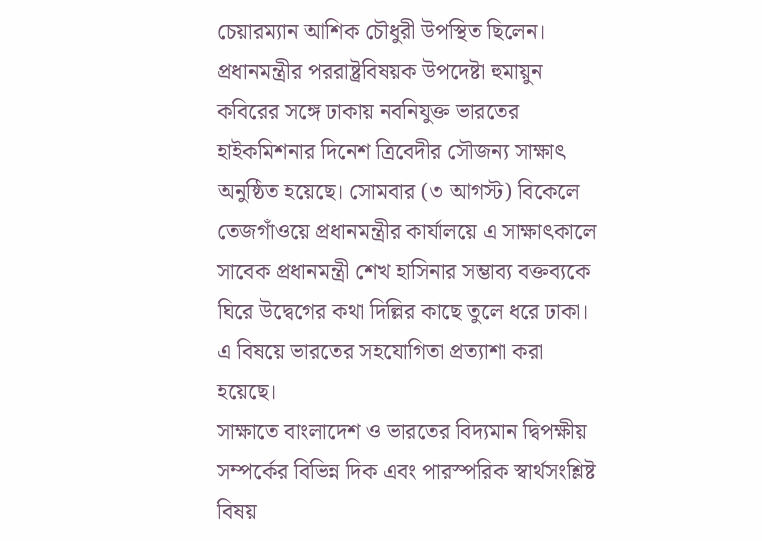চেয়ারম্যান আশিক চৌধুরী উপস্থিত ছিলেন।
প্রধানমন্ত্রীর পররাষ্ট্রবিষয়ক উপদেষ্টা হুমায়ুন কবিরের সঙ্গে ঢাকায় নবনিযুক্ত ভারতের হাইকমিশনার দিনেশ ত্রিবেদীর সৌজন্য সাক্ষাৎ অনুষ্ঠিত হয়েছে। সোমবার (৩ আগস্ট) বিকেলে তেজগাঁওয়ে প্রধানমন্ত্রীর কার্যালয়ে এ সাক্ষাৎকালে সাবেক প্রধানমন্ত্রী শেখ হাসিনার সম্ভাব্য বক্তব্যকে ঘিরে উদ্বেগের কথা দিল্লির কাছে তুলে ধরে ঢাকা। এ বিষয়ে ভারতের সহযোগিতা প্রত্যাশা করা হয়েছে।
সাক্ষাতে বাংলাদেশ ও ভারতের বিদ্যমান দ্বিপক্ষীয় সম্পর্কের বিভিন্ন দিক এবং পারস্পরিক স্বার্থসংশ্লিষ্ট বিষয়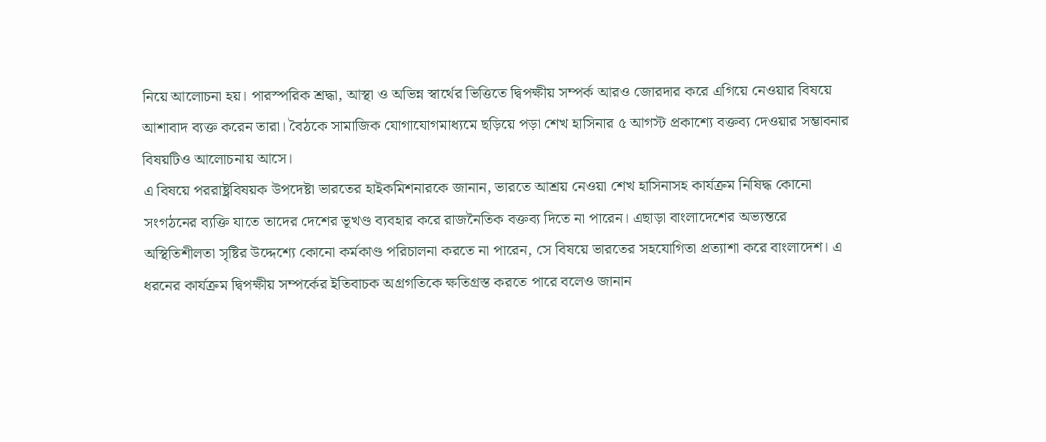নিয়ে আলোচনা হয়। পারস্পরিক শ্রদ্ধা, আস্থা ও অভিন্ন স্বার্থের ভিত্তিতে দ্বিপক্ষীয় সম্পর্ক আরও জোরদার করে এগিয়ে নেওয়ার বিষয়ে আশাবাদ ব্যক্ত করেন তারা। বৈঠকে সামাজিক যোগাযোগমাধ্যমে ছড়িয়ে পড়া শেখ হাসিনার ৫ আগস্ট প্রকাশ্যে বক্তব্য দেওয়ার সম্ভাবনার বিষয়টিও আলোচনায় আসে।
এ বিষয়ে পররাষ্ট্রবিষয়ক উপদেষ্টা ভারতের হাইকমিশনারকে জানান, ভারতে আশ্রয় নেওয়া শেখ হাসিনাসহ কার্যক্রম নিষিদ্ধ কোনো সংগঠনের ব্যক্তি যাতে তাদের দেশের ভূখণ্ড ব্যবহার করে রাজনৈতিক বক্তব্য দিতে না পারেন। এছাড়া বাংলাদেশের অভ্যন্তরে অস্থিতিশীলতা সৃষ্টির উদ্দেশ্যে কোনো কর্মকাণ্ড পরিচালনা করতে না পারেন, সে বিষয়ে ভারতের সহযোগিতা প্রত্যাশা করে বাংলাদেশ। এ ধরনের কার্যক্রম দ্বিপক্ষীয় সম্পর্কের ইতিবাচক অগ্রগতিকে ক্ষতিগ্রস্ত করতে পারে বলেও জানান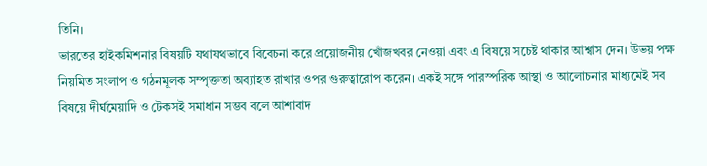তিনি।
ভারতের হাইকমিশনার বিষয়টি যথাযথভাবে বিবেচনা করে প্রয়োজনীয় খোঁজখবর নেওয়া এবং এ বিষয়ে সচেষ্ট থাকার আশ্বাস দেন। উভয় পক্ষ নিয়মিত সংলাপ ও গঠনমূলক সম্পৃক্ততা অব্যাহত রাখার ওপর গুরুত্বারোপ করেন। একই সঙ্গে পারস্পরিক আস্থা ও আলোচনার মাধ্যমেই সব বিষয়ে দীর্ঘমেয়াদি ও টেকসই সমাধান সম্ভব বলে আশাবাদ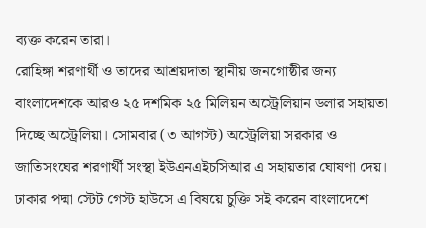ব্যক্ত করেন তারা।
রোহিঙ্গা শরণার্থী ও তাদের আশ্রয়দাতা স্থানীয় জনগোষ্ঠীর জন্য বাংলাদেশকে আরও ২৫ দশমিক ২৫ মিলিয়ন অস্ট্রেলিয়ান ডলার সহায়তা দিচ্ছে অস্ট্রেলিয়া। সোমবার (৩ আগস্ট) অস্ট্রেলিয়া সরকার ও জাতিসংঘের শরণার্থী সংস্থা ইউএনএইচসিআর এ সহায়তার ঘোষণা দেয়।
ঢাকার পদ্মা স্টেট গেস্ট হাউসে এ বিষয়ে চুক্তি সই করেন বাংলাদেশে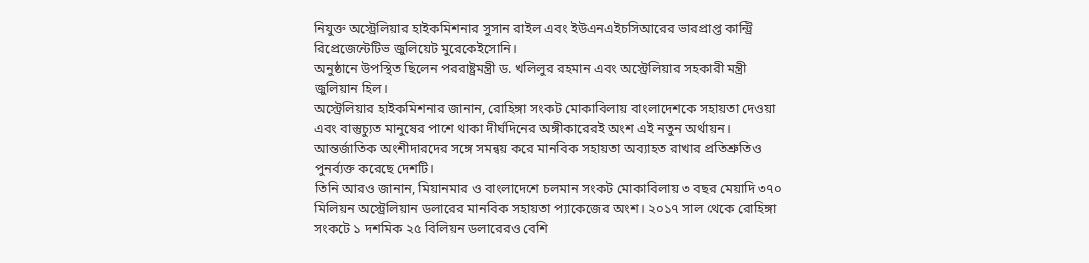নিযুক্ত অস্ট্রেলিয়ার হাইকমিশনার সুসান রাইল এবং ইউএনএইচসিআরের ভারপ্রাপ্ত কান্ট্রি রিপ্রেজেন্টেটিভ জুলিয়েট মুরেকেইসোনি।
অনুষ্ঠানে উপস্থিত ছিলেন পররাষ্ট্রমন্ত্রী ড. খলিলুর রহমান এবং অস্ট্রেলিয়ার সহকারী মন্ত্রী জুলিয়ান হিল।
অস্ট্রেলিয়ার হাইকমিশনার জানান, রোহিঙ্গা সংকট মোকাবিলায় বাংলাদেশকে সহায়তা দেওয়া এবং বাস্তুচ্যুত মানুষের পাশে থাকা দীর্ঘদিনের অঙ্গীকারেরই অংশ এই নতুন অর্থায়ন। আন্তর্জাতিক অংশীদারদের সঙ্গে সমন্বয় করে মানবিক সহায়তা অব্যাহত রাখার প্রতিশ্রুতিও পুনর্ব্যক্ত করেছে দেশটি।
তিনি আরও জানান, মিয়ানমার ও বাংলাদেশে চলমান সংকট মোকাবিলায় ৩ বছর মেয়াদি ৩৭০ মিলিয়ন অস্ট্রেলিয়ান ডলারের মানবিক সহায়তা প্যাকেজের অংশ। ২০১৭ সাল থেকে রোহিঙ্গা সংকটে ১ দশমিক ২৫ বিলিয়ন ডলারেরও বেশি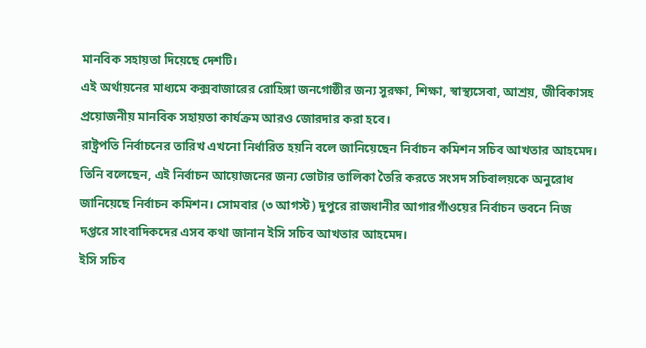মানবিক সহায়তা দিয়েছে দেশটি।
এই অর্থায়নের মাধ্যমে কক্সবাজারের রোহিঙ্গা জনগোষ্ঠীর জন্য সুরক্ষা, শিক্ষা, স্বাস্থ্যসেবা, আশ্রয়, জীবিকাসহ প্রয়োজনীয় মানবিক সহায়তা কার্যক্রম আরও জোরদার করা হবে।
রাষ্ট্রপতি নির্বাচনের তারিখ এখনো নির্ধারিত হয়নি বলে জানিয়েছেন নির্বাচন কমিশন সচিব আখতার আহমেদ। তিনি বলেছেন, এই নির্বাচন আয়োজনের জন্য ভোটার তালিকা তৈরি করতে সংসদ সচিবালয়কে অনুরোধ জানিয়েছে নির্বাচন কমিশন। সোমবার (৩ আগস্ট) দুপুরে রাজধানীর আগারগাঁওয়ের নির্বাচন ভবনে নিজ দপ্তরে সাংবাদিকদের এসব কথা জানান ইসি সচিব আখতার আহমেদ।
ইসি সচিব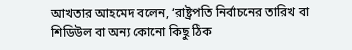আখতার আহমেদ বলেন, ‘রাষ্ট্রপতি নির্বাচনের তারিখ বা শিডিউল বা অন্য কোনো কিছু ঠিক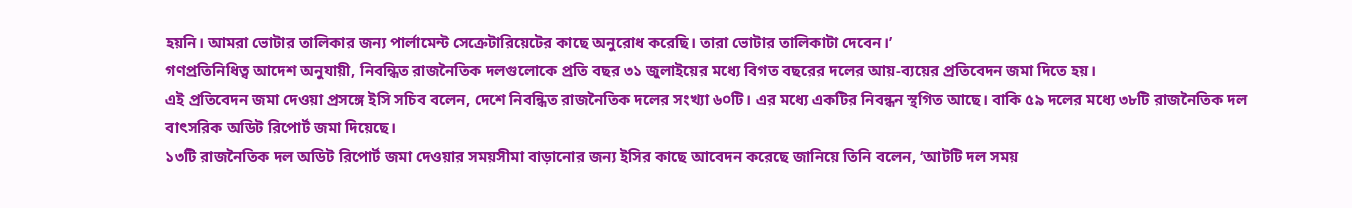হয়নি। আমরা ভোটার তালিকার জন্য পার্লামেন্ট সেক্রেটারিয়েটের কাছে অনুরোধ করেছি। তারা ভোটার তালিকাটা দেবেন।’
গণপ্রতিনিধিত্ব আদেশ অনুযায়ী, নিবন্ধিত রাজনৈতিক দলগুলোকে প্রতি বছর ৩১ জুলাইয়ের মধ্যে বিগত বছরের দলের আয়-ব্যয়ের প্রতিবেদন জমা দিতে হয়।
এই প্রতিবেদন জমা দেওয়া প্রসঙ্গে ইসি সচিব বলেন, দেশে নিবন্ধিত রাজনৈতিক দলের সংখ্যা ৬০টি। এর মধ্যে একটির নিবন্ধন স্থগিত আছে। বাকি ৫৯ দলের মধ্যে ৩৮টি রাজনৈতিক দল বাৎসরিক অডিট রিপোর্ট জমা দিয়েছে।
১৩টি রাজনৈতিক দল অডিট রিপোর্ট জমা দেওয়ার সময়সীমা বাড়ানোর জন্য ইসির কাছে আবেদন করেছে জানিয়ে তিনি বলেন, ‘আটটি দল সময়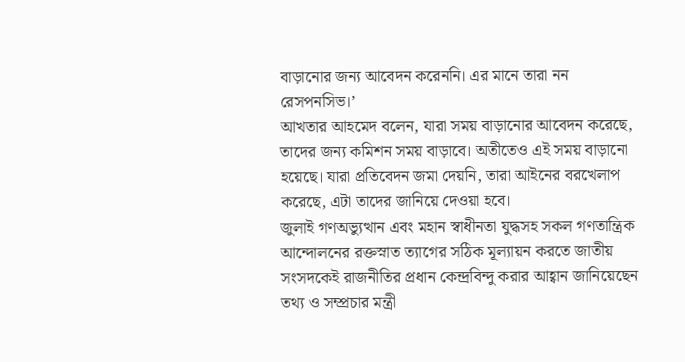বাড়ানোর জন্য আবেদন করেননি। এর মানে তারা নন রেসপনসিভ।’
আখতার আহমেদ বলেন, যারা সময় বাড়ানোর আবেদন করেছে, তাদের জন্য কমিশন সময় বাড়াবে। অতীতেও এই সময় বাড়ানো হয়েছে। যারা প্রতিবেদন জমা দেয়নি, তারা আইনের বরখেলাপ করেছে, এটা তাদের জানিয়ে দেওয়া হবে।
জুলাই গণঅভ্যুত্থান এবং মহান স্বাধীনতা যুদ্ধসহ সকল গণতান্ত্রিক আন্দোলনের রক্তস্নাত ত্যাগের সঠিক মূল্যায়ন করতে জাতীয় সংসদকেই রাজনীতির প্রধান কেন্দ্রবিন্দু করার আহ্বান জানিয়েছেন তথ্য ও সম্প্রচার মন্ত্রী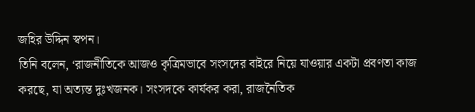জহির উদ্দিন স্বপন।
তিনি বলেন, ‘রাজনীতিকে আজও কৃত্রিমভাবে সংসদের বাইরে নিয়ে যাওয়ার একটা প্রবণতা কাজ করছে, যা অত্যন্ত দুঃখজনক। সংসদকে কার্যকর করা, রাজনৈতিক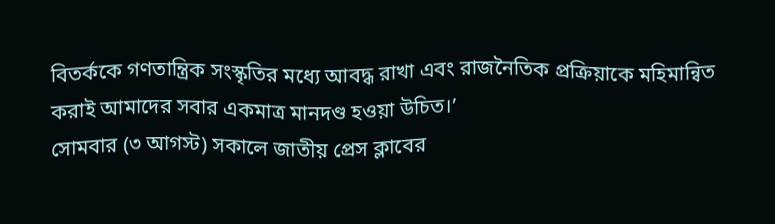বিতর্ককে গণতান্ত্রিক সংস্কৃতির মধ্যে আবদ্ধ রাখা এবং রাজনৈতিক প্রক্রিয়াকে মহিমান্বিত করাই আমাদের সবার একমাত্র মানদণ্ড হওয়া উচিত।’
সোমবার (৩ আগস্ট) সকালে জাতীয় প্রেস ক্লাবের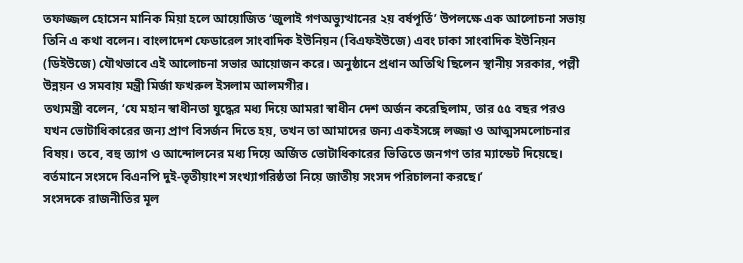তফাজ্জল হোসেন মানিক মিয়া হলে আয়োজিত ‘জুলাই গণঅভ্যুত্থানের ২য় বর্ষপূর্তি’ উপলক্ষে এক আলোচনা সভায় তিনি এ কথা বলেন। বাংলাদেশ ফেডারেল সাংবাদিক ইউনিয়ন (বিএফইউজে) এবং ঢাকা সাংবাদিক ইউনিয়ন (ডিইউজে) যৌথভাবে এই আলোচনা সভার আয়োজন করে। অনুষ্ঠানে প্রধান অতিথি ছিলেন স্থানীয় সরকার, পল্লী উন্নয়ন ও সমবায় মন্ত্রী মির্জা ফখরুল ইসলাম আলমগীর।
তথ্যমন্ত্রী বলেন, ‘যে মহান স্বাধীনতা যুদ্ধের মধ্য দিয়ে আমরা স্বাধীন দেশ অর্জন করেছিলাম, তার ৫৫ বছর পরও যখন ভোটাধিকারের জন্য প্রাণ বিসর্জন দিতে হয়, তখন তা আমাদের জন্য একইসঙ্গে লজ্জা ও আত্মসমলোচনার বিষয়। তবে, বহু ত্যাগ ও আন্দোলনের মধ্য দিয়ে অর্জিত ভোটাধিকারের ভিত্তিতে জনগণ তার ম্যান্ডেট দিয়েছে। বর্তমানে সংসদে বিএনপি দুই-তৃতীয়াংশ সংখ্যাগরিষ্ঠতা নিয়ে জাতীয় সংসদ পরিচালনা করছে।’
সংসদকে রাজনীতির মূল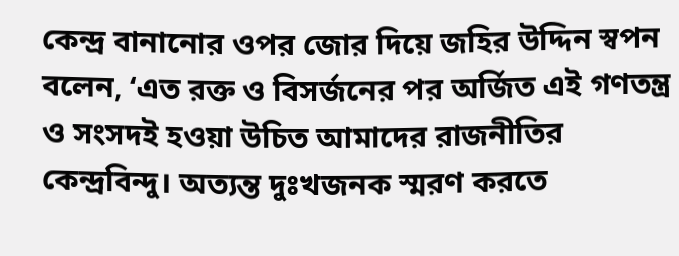কেন্দ্র বানানোর ওপর জোর দিয়ে জহির উদ্দিন স্বপন বলেন, ‘এত রক্ত ও বিসর্জনের পর অর্জিত এই গণতন্ত্র ও সংসদই হওয়া উচিত আমাদের রাজনীতির কেন্দ্রবিন্দু। অত্যন্ত দুঃখজনক স্মরণ করতে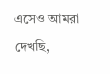এসেও আমরা দেখছি,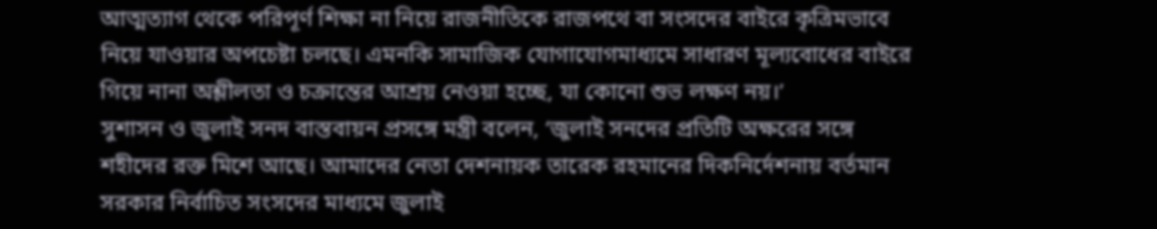আত্মত্যাগ থেকে পরিপূর্ণ শিক্ষা না নিয়ে রাজনীতিকে রাজপথে বা সংসদের বাইরে কৃত্রিমভাবে নিয়ে যাওয়ার অপচেষ্টা চলছে। এমনকি সামাজিক যোগাযোগমাধ্যমে সাধারণ মূল্যবোধের বাইরে গিয়ে নানা অশ্লীলতা ও চক্রান্তের আশ্রয় নেওয়া হচ্ছে, যা কোনো শুভ লক্ষণ নয়।’
সুশাসন ও জুলাই সনদ বাস্তবায়ন প্রসঙ্গে মন্ত্রী বলেন, ‘জুলাই সনদের প্রতিটি অক্ষরের সঙ্গে শহীদের রক্ত মিশে আছে। আমাদের নেতা দেশনায়ক তারেক রহমানের দিকনির্দেশনায় বর্তমান সরকার নির্বাচিত সংসদের মাধ্যমে জুলাই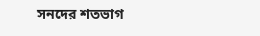সনদের শতভাগ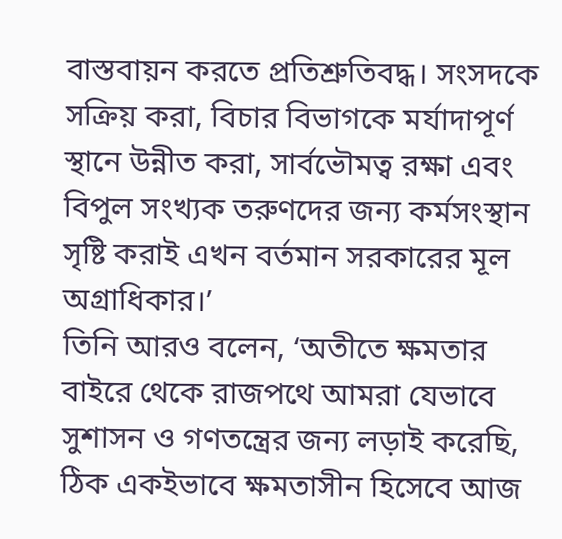বাস্তবায়ন করতে প্রতিশ্রুতিবদ্ধ। সংসদকে সক্রিয় করা, বিচার বিভাগকে মর্যাদাপূর্ণ স্থানে উন্নীত করা, সার্বভৌমত্ব রক্ষা এবং বিপুল সংখ্যক তরুণদের জন্য কর্মসংস্থান সৃষ্টি করাই এখন বর্তমান সরকারের মূল অগ্রাধিকার।’
তিনি আরও বলেন, ‘অতীতে ক্ষমতার বাইরে থেকে রাজপথে আমরা যেভাবে সুশাসন ও গণতন্ত্রের জন্য লড়াই করেছি, ঠিক একইভাবে ক্ষমতাসীন হিসেবে আজ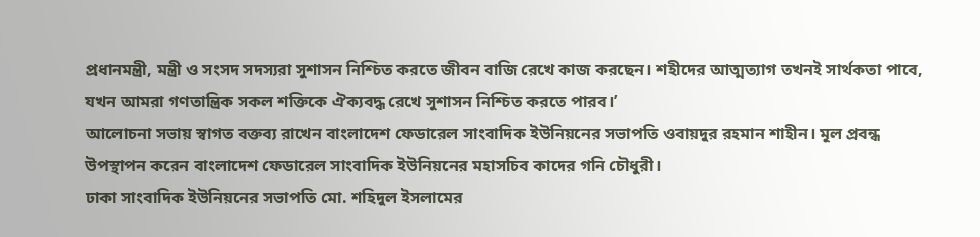প্রধানমন্ত্রী, মন্ত্রী ও সংসদ সদস্যরা সুশাসন নিশ্চিত করতে জীবন বাজি রেখে কাজ করছেন। শহীদের আত্মত্যাগ তখনই সার্থকতা পাবে, যখন আমরা গণতান্ত্রিক সকল শক্তিকে ঐক্যবদ্ধ রেখে সুশাসন নিশ্চিত করতে পারব।’
আলোচনা সভায় স্বাগত বক্তব্য রাখেন বাংলাদেশ ফেডারেল সাংবাদিক ইউনিয়নের সভাপতি ওবায়দুর রহমান শাহীন। মূল প্রবন্ধ উপস্থাপন করেন বাংলাদেশ ফেডারেল সাংবাদিক ইউনিয়নের মহাসচিব কাদের গনি চৌধুরী।
ঢাকা সাংবাদিক ইউনিয়নের সভাপতি মো. শহিদুল ইসলামের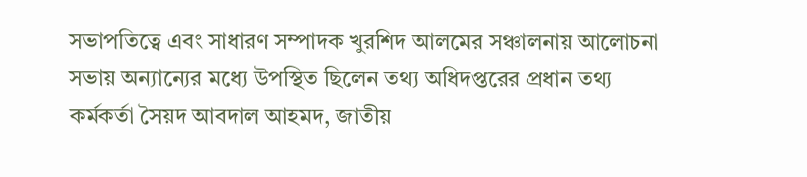সভাপতিত্বে এবং সাধারণ সম্পাদক খুরশিদ আলমের সঞ্চালনায় আলোচনা সভায় অন্যান্যের মধ্যে উপস্থিত ছিলেন তথ্য অধিদপ্তরের প্রধান তথ্য কর্মকর্তা সৈয়দ আবদাল আহমদ, জাতীয়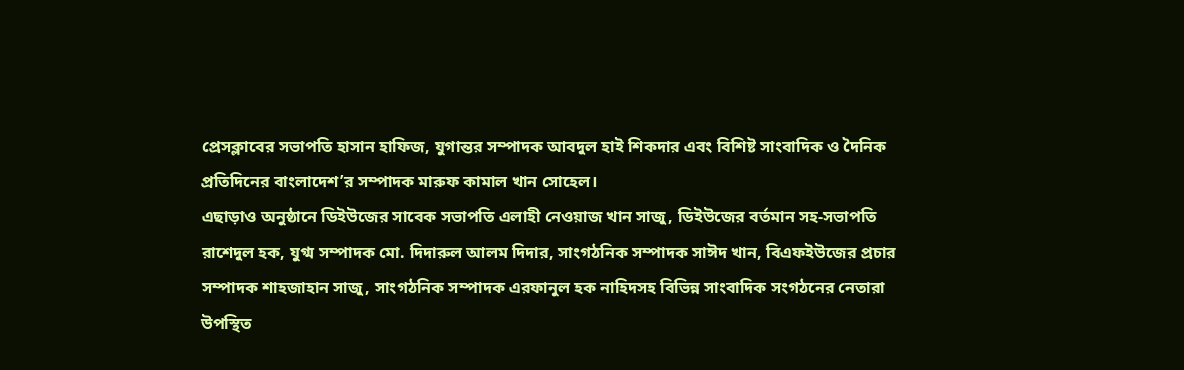প্রেসক্লাবের সভাপতি হাসান হাফিজ, যুগান্তর সম্পাদক আবদুল হাই শিকদার এবং বিশিষ্ট সাংবাদিক ও দৈনিক প্রতিদিনের বাংলাদেশ’র সম্পাদক মারুফ কামাল খান সোহেল।
এছাড়াও অনুষ্ঠানে ডিইউজের সাবেক সভাপতি এলাহী নেওয়াজ খান সাজু, ডিইউজের বর্তমান সহ-সভাপতি রাশেদুল হক, যুগ্ম সম্পাদক মো. দিদারুল আলম দিদার, সাংগঠনিক সম্পাদক সাঈদ খান, বিএফইউজের প্রচার সম্পাদক শাহজাহান সাজু, সাংগঠনিক সম্পাদক এরফানুল হক নাহিদসহ বিভিন্ন সাংবাদিক সংগঠনের নেতারা উপস্থিত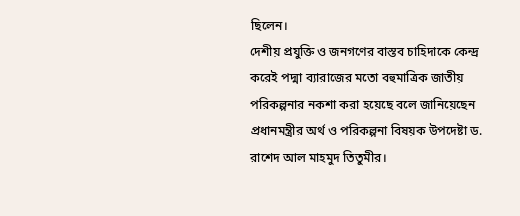ছিলেন।
দেশীয় প্রযুক্তি ও জনগণের বাস্তব চাহিদাকে কেন্দ্র করেই পদ্মা ব্যারাজের মতো বহুমাত্রিক জাতীয় পরিকল্পনার নকশা করা হয়েছে বলে জানিয়েছেন প্রধানমন্ত্রীর অর্থ ও পরিকল্পনা বিষয়ক উপদেষ্টা ড. রাশেদ আল মাহমুদ তিতুমীর।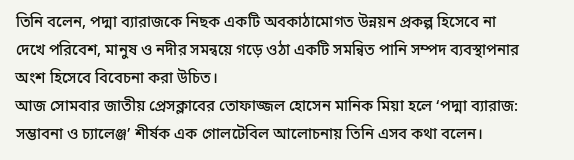তিনি বলেন, পদ্মা ব্যারাজকে নিছক একটি অবকাঠামোগত উন্নয়ন প্রকল্প হিসেবে না দেখে পরিবেশ, মানুষ ও নদীর সমন্বয়ে গড়ে ওঠা একটি সমন্বিত পানি সম্পদ ব্যবস্থাপনার অংশ হিসেবে বিবেচনা করা উচিত।
আজ সোমবার জাতীয় প্রেসক্লাবের তোফাজ্জল হোসেন মানিক মিয়া হলে ‘পদ্মা ব্যারাজ: সম্ভাবনা ও চ্যালেঞ্জ’ শীর্ষক এক গোলটেবিল আলোচনায় তিনি এসব কথা বলেন।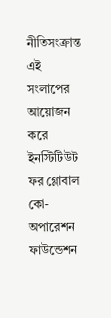নীতিসংক্রান্ত এই সংলাপের আয়োজন করে ইনস্টিটিউট ফর গ্লোবাল কো-অপারেশন ফাউন্ডেশন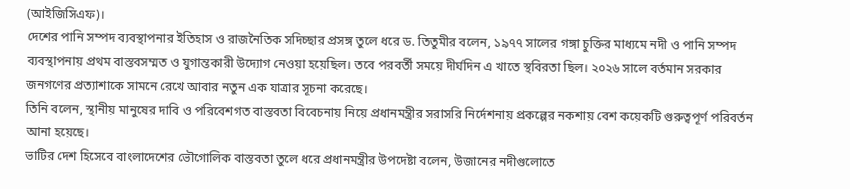(আইজিসিএফ)।
দেশের পানি সম্পদ ব্যবস্থাপনার ইতিহাস ও রাজনৈতিক সদিচ্ছার প্রসঙ্গ তুলে ধরে ড. তিতুমীর বলেন, ১৯৭৭ সালের গঙ্গা চুক্তির মাধ্যমে নদী ও পানি সম্পদ ব্যবস্থাপনায় প্রথম বাস্তবসম্মত ও যুগান্তকারী উদ্যোগ নেওয়া হয়েছিল। তবে পরবর্তী সময়ে দীর্ঘদিন এ খাতে স্থবিরতা ছিল। ২০২৬ সালে বর্তমান সরকার জনগণের প্রত্যাশাকে সামনে রেখে আবার নতুন এক যাত্রার সূচনা করেছে।
তিনি বলেন, স্থানীয় মানুষের দাবি ও পরিবেশগত বাস্তবতা বিবেচনায় নিয়ে প্রধানমন্ত্রীর সরাসরি নির্দেশনায় প্রকল্পের নকশায় বেশ কয়েকটি গুরুত্বপূর্ণ পরিবর্তন আনা হয়েছে।
ভাটির দেশ হিসেবে বাংলাদেশের ভৌগোলিক বাস্তবতা তুলে ধরে প্রধানমন্ত্রীর উপদেষ্টা বলেন, উজানের নদীগুলোতে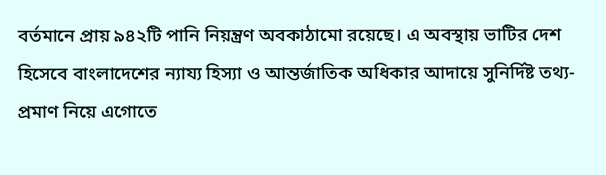বর্তমানে প্রায় ৯৪২টি পানি নিয়ন্ত্রণ অবকাঠামো রয়েছে। এ অবস্থায় ভাটির দেশ হিসেবে বাংলাদেশের ন্যায্য হিস্যা ও আন্তর্জাতিক অধিকার আদায়ে সুনির্দিষ্ট তথ্য-প্রমাণ নিয়ে এগোতে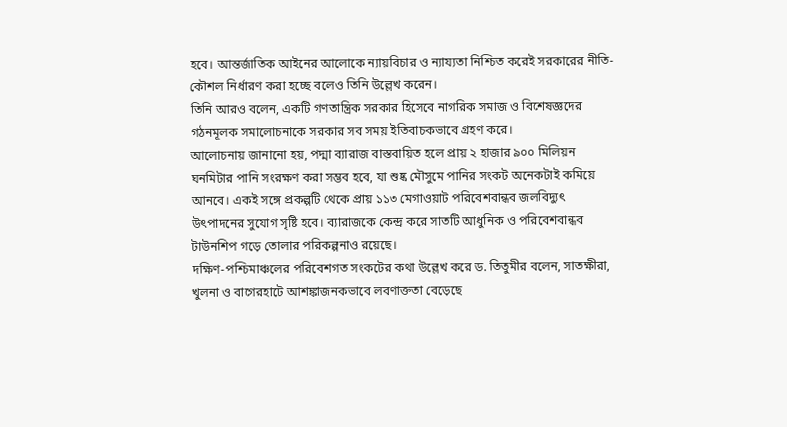হবে। আন্তর্জাতিক আইনের আলোকে ন্যায়বিচার ও ন্যায্যতা নিশ্চিত করেই সরকারের নীতি-কৌশল নির্ধারণ করা হচ্ছে বলেও তিনি উল্লেখ করেন।
তিনি আরও বলেন, একটি গণতান্ত্রিক সরকার হিসেবে নাগরিক সমাজ ও বিশেষজ্ঞদের গঠনমূলক সমালোচনাকে সরকার সব সময় ইতিবাচকভাবে গ্রহণ করে।
আলোচনায় জানানো হয়, পদ্মা ব্যারাজ বাস্তবায়িত হলে প্রায় ২ হাজার ৯০০ মিলিয়ন ঘনমিটার পানি সংরক্ষণ করা সম্ভব হবে, যা শুষ্ক মৌসুমে পানির সংকট অনেকটাই কমিয়ে আনবে। একই সঙ্গে প্রকল্পটি থেকে প্রায় ১১৩ মেগাওয়াট পরিবেশবান্ধব জলবিদ্যুৎ উৎপাদনের সুযোগ সৃষ্টি হবে। ব্যারাজকে কেন্দ্র করে সাতটি আধুনিক ও পরিবেশবান্ধব টাউনশিপ গড়ে তোলার পরিকল্পনাও রয়েছে।
দক্ষিণ-পশ্চিমাঞ্চলের পরিবেশগত সংকটের কথা উল্লেখ করে ড. তিতুমীর বলেন, সাতক্ষীরা, খুলনা ও বাগেরহাটে আশঙ্কাজনকভাবে লবণাক্ততা বেড়েছে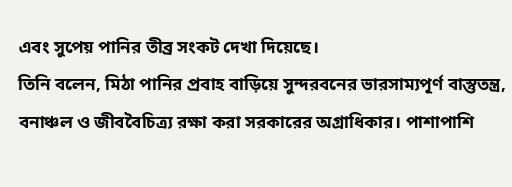এবং সুপেয় পানির তীব্র সংকট দেখা দিয়েছে।
তিনি বলেন, মিঠা পানির প্রবাহ বাড়িয়ে সুন্দরবনের ভারসাম্যপূর্ণ বাস্তুতন্ত্র, বনাঞ্চল ও জীববৈচিত্র্য রক্ষা করা সরকারের অগ্রাধিকার। পাশাপাশি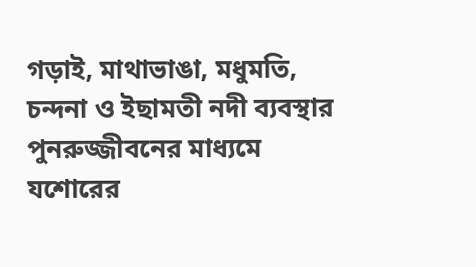গড়াই, মাথাভাঙা, মধুমতি, চন্দনা ও ইছামতী নদী ব্যবস্থার পুনরুজ্জীবনের মাধ্যমে যশোরের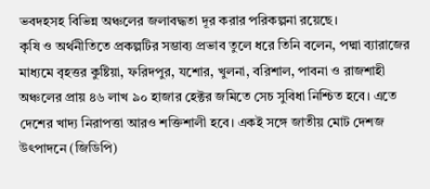ভবদহসহ বিভিন্ন অঞ্চলের জলাবদ্ধতা দূর করার পরিকল্পনা রয়েছে।
কৃষি ও অর্থনীতিতে প্রকল্পটির সম্ভাব্য প্রভাব তুলে ধরে তিনি বলেন, পদ্মা ব্যারাজের মাধ্যমে বৃহত্তর কুষ্টিয়া, ফরিদপুর, যশোর, খুলনা, বরিশাল, পাবনা ও রাজশাহী অঞ্চলের প্রায় ৪৬ লাখ ৯০ হাজার হেক্টর জমিতে সেচ সুবিধা নিশ্চিত হবে। এতে দেশের খাদ্য নিরাপত্তা আরও শক্তিশালী হবে। একই সঙ্গে জাতীয় মোট দেশজ উৎপাদনে (জিডিপি)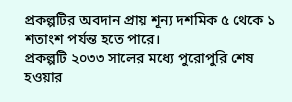প্রকল্পটির অবদান প্রায় শূন্য দশমিক ৫ থেকে ১ শতাংশ পর্যন্ত হতে পারে।
প্রকল্পটি ২০৩৩ সালের মধ্যে পুরোপুরি শেষ হওয়ার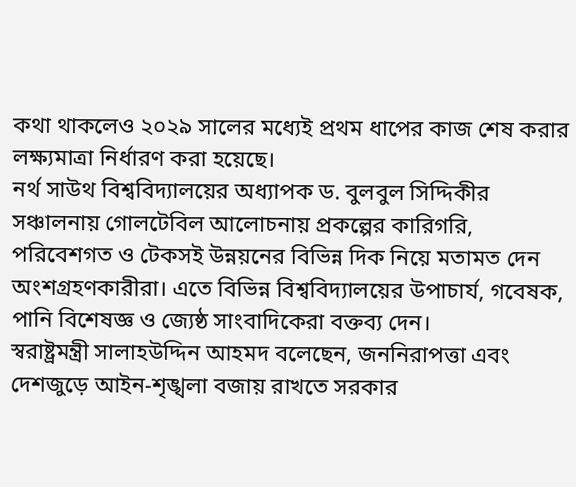কথা থাকলেও ২০২৯ সালের মধ্যেই প্রথম ধাপের কাজ শেষ করার লক্ষ্যমাত্রা নির্ধারণ করা হয়েছে।
নর্থ সাউথ বিশ্ববিদ্যালয়ের অধ্যাপক ড. বুলবুল সিদ্দিকীর সঞ্চালনায় গোলটেবিল আলোচনায় প্রকল্পের কারিগরি, পরিবেশগত ও টেকসই উন্নয়নের বিভিন্ন দিক নিয়ে মতামত দেন অংশগ্রহণকারীরা। এতে বিভিন্ন বিশ্ববিদ্যালয়ের উপাচার্য, গবেষক, পানি বিশেষজ্ঞ ও জ্যেষ্ঠ সাংবাদিকেরা বক্তব্য দেন।
স্বরাষ্ট্রমন্ত্রী সালাহউদ্দিন আহমদ বলেছেন, জননিরাপত্তা এবং দেশজুড়ে আইন-শৃঙ্খলা বজায় রাখতে সরকার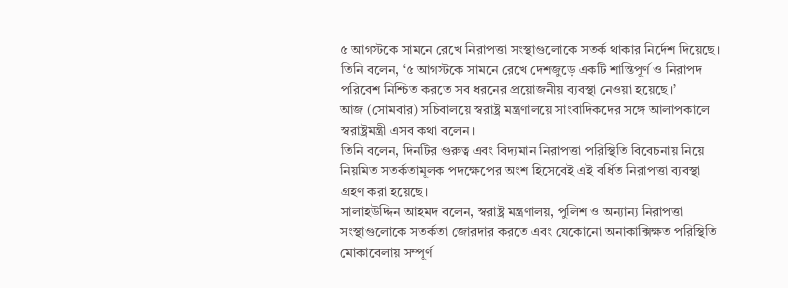৫ আগস্টকে সামনে রেখে নিরাপত্তা সংস্থাগুলোকে সতর্ক থাকার নির্দেশ দিয়েছে।
তিনি বলেন, ‘৫ আগস্টকে সামনে রেখে দেশজুড়ে একটি শান্তিপূর্ণ ও নিরাপদ পরিবেশ নিশ্চিত করতে সব ধরনের প্রয়োজনীয় ব্যবস্থা নেওয়া হয়েছে।’
আজ (সোমবার) সচিবালয়ে স্বরাষ্ট্র মন্ত্রণালয়ে সাংবাদিকদের সঙ্গে আলাপকালে স্বরাষ্ট্রমন্ত্রী এসব কথা বলেন।
তিনি বলেন, দিনটির গুরুত্ব এবং বিদ্যমান নিরাপত্তা পরিস্থিতি বিবেচনায় নিয়ে নিয়মিত সতর্কতামূলক পদক্ষেপের অংশ হিসেবেই এই বর্ধিত নিরাপত্তা ব্যবস্থা গ্রহণ করা হয়েছে।
সালাহউদ্দিন আহমদ বলেন, স্বরাষ্ট্র মন্ত্রণালয়, পুলিশ ও অন্যান্য নিরাপত্তা সংস্থাগুলোকে সতর্কতা জোরদার করতে এবং যেকোনো অনাকাক্সিক্ষত পরিস্থিতি মোকাবেলায় সম্পূর্ণ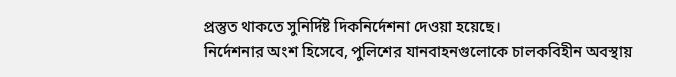প্রস্তুত থাকতে সুনির্দিষ্ট দিকনির্দেশনা দেওয়া হয়েছে।
নির্দেশনার অংশ হিসেবে, পুলিশের যানবাহনগুলোকে চালকবিহীন অবস্থায়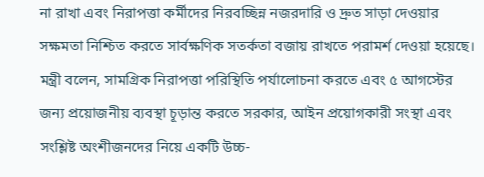না রাখা এবং নিরাপত্তা কর্মীদের নিরবচ্ছিন্ন নজরদারি ও দ্রুত সাড়া দেওয়ার সক্ষমতা নিশ্চিত করতে সার্বক্ষণিক সতর্কতা বজায় রাখতে পরামর্শ দেওয়া হয়েছে।
মন্ত্রী বলেন, সামগ্রিক নিরাপত্তা পরিস্থিতি পর্যালোচনা করতে এবং ৫ আগস্টের জন্য প্রয়োজনীয় ব্যবস্থা চূড়ান্ত করতে সরকার, আইন প্রয়োগকারী সংস্থা এবং সংশ্লিষ্ট অংশীজনদের নিয়ে একটি উচ্চ-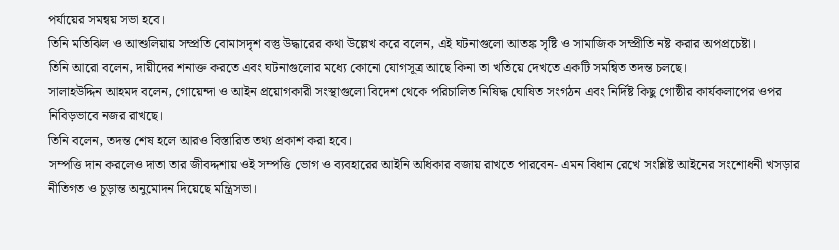পর্যায়ের সমন্বয় সভা হবে।
তিনি মতিঝিল ও আশুলিয়ায় সম্প্রতি বোমাসদৃশ বস্তু উদ্ধারের কথা উল্লেখ করে বলেন, এই ঘটনাগুলো আতঙ্ক সৃষ্টি ও সামাজিক সম্প্রীতি নষ্ট করার অপপ্রচেষ্টা।
তিনি আরো বলেন, দায়ীদের শনাক্ত করতে এবং ঘটনাগুলোর মধ্যে কোনো যোগসূত্র আছে কিনা তা খতিয়ে দেখতে একটি সমন্বিত তদন্ত চলছে।
সালাহউদ্দিন আহমদ বলেন, গোয়েন্দা ও আইন প্রয়োগকারী সংস্থাগুলো বিদেশ থেকে পরিচালিত নিষিদ্ধ ঘোষিত সংগঠন এবং নির্দিষ্ট কিছু গোষ্ঠীর কার্যকলাপের ওপর নিবিড়ভাবে নজর রাখছে।
তিনি বলেন, তদন্ত শেষ হলে আরও বিস্তারিত তথ্য প্রকাশ করা হবে।
সম্পত্তি দান করলেও দাতা তার জীবদ্দশায় ওই সম্পত্তি ভোগ ও ব্যবহারের আইনি অধিকার বজায় রাখতে পারবেন- এমন বিধান রেখে সংশ্লিষ্ট আইনের সংশোধনী খসড়ার নীতিগত ও চূড়ান্ত অনুমোদন দিয়েছে মন্ত্রিসভা।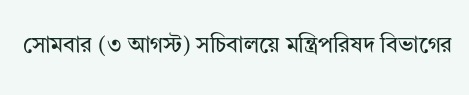সোমবার (৩ আগস্ট) সচিবালয়ে মন্ত্রিপরিষদ বিভাগের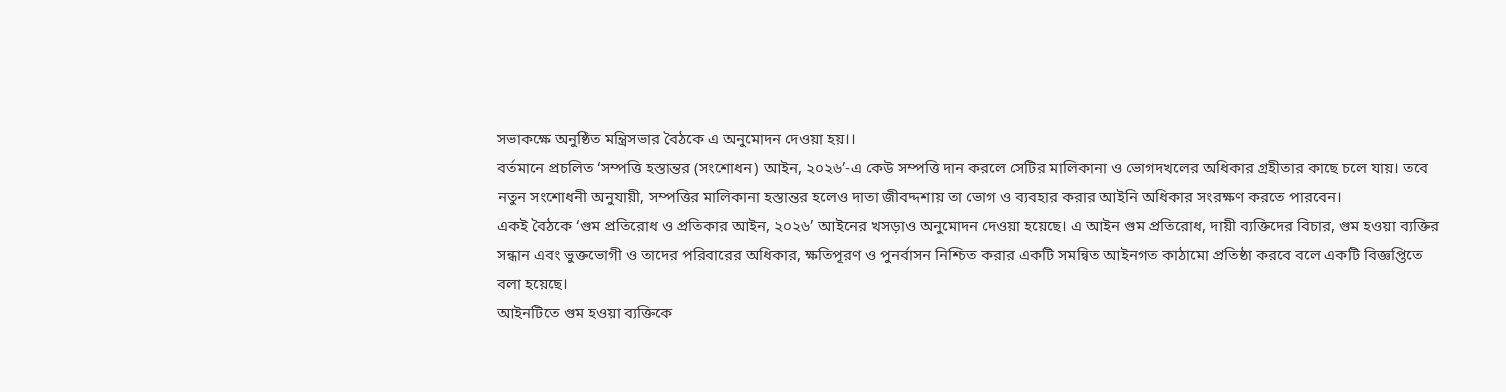সভাকক্ষে অনুষ্ঠিত মন্ত্রিসভার বৈঠকে এ অনুমোদন দেওয়া হয়।।
বর্তমানে প্রচলিত ‘সম্পত্তি হস্তান্তর (সংশোধন) আইন, ২০২৬’-এ কেউ সম্পত্তি দান করলে সেটির মালিকানা ও ভোগদখলের অধিকার গ্রহীতার কাছে চলে যায়। তবে নতুন সংশোধনী অনুযায়ী, সম্পত্তির মালিকানা হস্তান্তর হলেও দাতা জীবদ্দশায় তা ভোগ ও ব্যবহার করার আইনি অধিকার সংরক্ষণ করতে পারবেন।
একই বৈঠকে ‘গুম প্রতিরোধ ও প্রতিকার আইন, ২০২৬’ আইনের খসড়াও অনুমোদন দেওয়া হয়েছে। এ আইন গুম প্রতিরোধ, দায়ী ব্যক্তিদের বিচার, গুম হওয়া ব্যক্তির সন্ধান এবং ভুক্তভোগী ও তাদের পরিবারের অধিকার, ক্ষতিপূরণ ও পুনর্বাসন নিশ্চিত করার একটি সমন্বিত আইনগত কাঠামো প্রতিষ্ঠা করবে বলে একটি বিজ্ঞপ্তিতে বলা হয়েছে।
আইনটিতে গুম হওয়া ব্যক্তিকে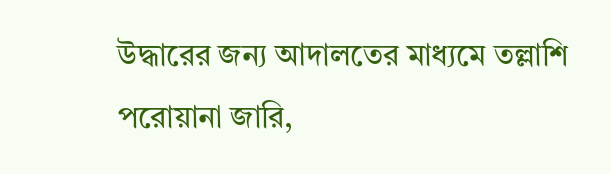উদ্ধারের জন্য আদালতের মাধ্যমে তল্লাশি পরোয়ানা জারি,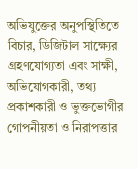অভিযুক্তের অনুপস্থিতিতে বিচার, ডিজিটাল সাক্ষ্যের গ্রহণযোগ্যতা এবং সাক্ষী, অভিযোগকারী, তথ্য প্রকাশকারী ও ভুক্তভোগীর গোপনীয়তা ও নিরাপত্তার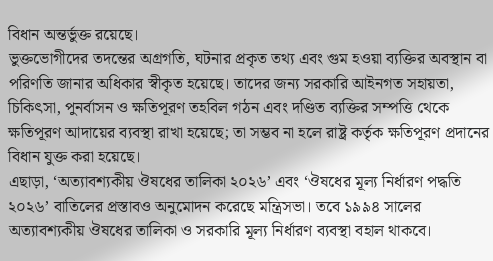বিধান অন্তর্ভুক্ত রয়েছে।
ভুক্তভোগীদের তদন্তের অগ্রগতি, ঘটনার প্রকৃত তথ্য এবং গুম হওয়া ব্যক্তির অবস্থান বা পরিণতি জানার অধিকার স্বীকৃত হয়েছে। তাদের জন্য সরকারি আইনগত সহায়তা, চিকিৎসা, পুনর্বাসন ও ক্ষতিপূরণ তহবিল গঠন এবং দণ্ডিত ব্যক্তির সম্পত্তি থেকে ক্ষতিপূরণ আদায়ের ব্যবস্থা রাখা হয়েছে; তা সম্ভব না হলে রাষ্ট্র কর্তৃক ক্ষতিপূরণ প্রদানের বিধান যুক্ত করা হয়েছে।
এছাড়া, ‘অত্যাবশ্যকীয় ঔষধের তালিকা ২০২৬’ এবং ‘ঔষধের মূল্য নির্ধারণ পদ্ধতি ২০২৬’ বাতিলের প্রস্তাবও অনুমোদন করেছে মন্ত্রিসভা। তবে ১৯৯৪ সালের অত্যাবশ্যকীয় ঔষধের তালিকা ও সরকারি মূল্য নির্ধারণ ব্যবস্থা বহাল থাকবে।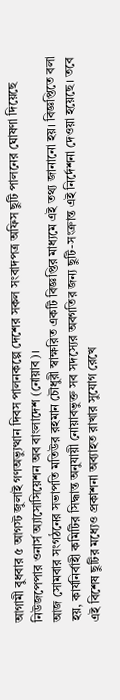আগামী বুধবার ৫ আগস্ট জুলাই গণঅভ্যুত্থান দিবস পালনকল্পে দেশের সকল সংবাদপত্র অফিস ছুটি পালনের ঘোষণা দিয়েছে নিউজপেপার ওনার্স অ্যাসোসিয়েশন অব বাংলাদেশ (নোয়াব)।
আজ সোমবার সংগঠনের সভাপতি মতিউর রহমান চৌধুরী স্বাক্ষরিত একটি বিজ্ঞপ্তির মাধ্যমে এই তথ্য জানানো হয়। বিজ্ঞপ্তিতে বলা হয়, কার্যনির্বাহী কমিটির সিদ্ধান্ত অনুযায়ী নোয়াবভুক্ত সব সদস্যের অবগতির জন্য ছুটি-সংক্রান্ত এই নির্দেশনা দেওয়া হয়েছে। তবে এই বিশেষ ছুটির মধ্যেও প্রকাশনা অব্যাহত রাখার সুযোগ রেখে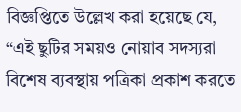বিজ্ঞপ্তিতে উল্লেখ করা হয়েছে যে, “এই ছুটির সময়ও নোয়াব সদস্যরা বিশেষ ব্যবস্থায় পত্রিকা প্রকাশ করতে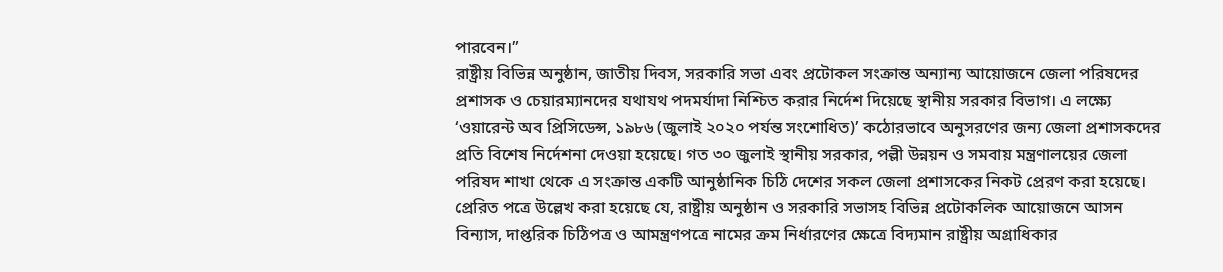পারবেন।”
রাষ্ট্রীয় বিভিন্ন অনুষ্ঠান, জাতীয় দিবস, সরকারি সভা এবং প্রটোকল সংক্রান্ত অন্যান্য আয়োজনে জেলা পরিষদের প্রশাসক ও চেয়ারম্যানদের যথাযথ পদমর্যাদা নিশ্চিত করার নির্দেশ দিয়েছে স্থানীয় সরকার বিভাগ। এ লক্ষ্যে ‘ওয়ারেন্ট অব প্রিসিডেন্স, ১৯৮৬ (জুলাই ২০২০ পর্যন্ত সংশোধিত)’ কঠোরভাবে অনুসরণের জন্য জেলা প্রশাসকদের প্রতি বিশেষ নির্দেশনা দেওয়া হয়েছে। গত ৩০ জুলাই স্থানীয় সরকার, পল্লী উন্নয়ন ও সমবায় মন্ত্রণালয়ের জেলা পরিষদ শাখা থেকে এ সংক্রান্ত একটি আনুষ্ঠানিক চিঠি দেশের সকল জেলা প্রশাসকের নিকট প্রেরণ করা হয়েছে।
প্রেরিত পত্রে উল্লেখ করা হয়েছে যে, রাষ্ট্রীয় অনুষ্ঠান ও সরকারি সভাসহ বিভিন্ন প্রটোকলিক আয়োজনে আসন বিন্যাস, দাপ্তরিক চিঠিপত্র ও আমন্ত্রণপত্রে নামের ক্রম নির্ধারণের ক্ষেত্রে বিদ্যমান রাষ্ট্রীয় অগ্রাধিকার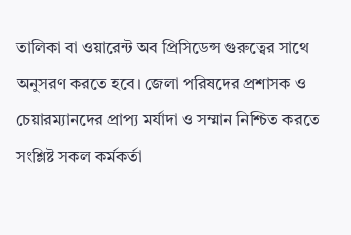তালিকা বা ওয়ারেন্ট অব প্রিসিডেন্স গুরুত্বের সাথে অনুসরণ করতে হবে। জেলা পরিষদের প্রশাসক ও চেয়ারম্যানদের প্রাপ্য মর্যাদা ও সম্মান নিশ্চিত করতে সংশ্লিষ্ট সকল কর্মকর্তা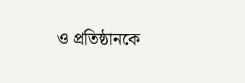ও প্রতিষ্ঠানকে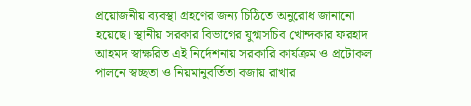প্রয়োজনীয় ব্যবস্থা গ্রহণের জন্য চিঠিতে অনুরোধ জানানো হয়েছে। স্থানীয় সরকার বিভাগের যুগ্মসচিব খোন্দকার ফরহাদ আহমদ স্বাক্ষরিত এই নির্দেশনায় সরকারি কার্যক্রম ও প্রটোকল পালনে স্বচ্ছতা ও নিয়মানুবর্তিতা বজায় রাখার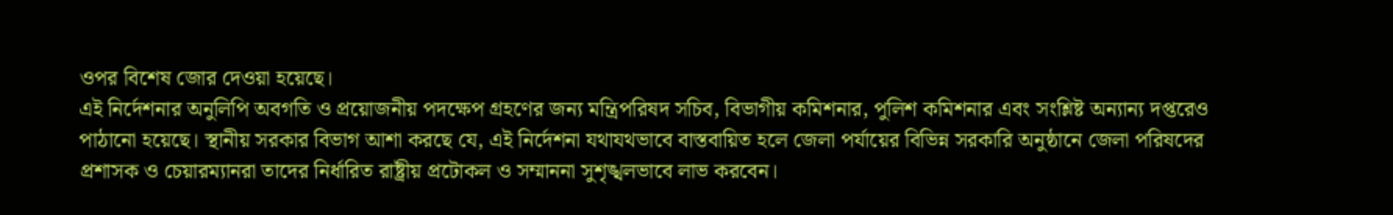ওপর বিশেষ জোর দেওয়া হয়েছে।
এই নির্দেশনার অনুলিপি অবগতি ও প্রয়োজনীয় পদক্ষেপ গ্রহণের জন্য মন্ত্রিপরিষদ সচিব, বিভাগীয় কমিশনার, পুলিশ কমিশনার এবং সংশ্লিষ্ট অন্যান্য দপ্তরেও পাঠানো হয়েছে। স্থানীয় সরকার বিভাগ আশা করছে যে, এই নির্দেশনা যথাযথভাবে বাস্তবায়িত হলে জেলা পর্যায়ের বিভিন্ন সরকারি অনুষ্ঠানে জেলা পরিষদের প্রশাসক ও চেয়ারম্যানরা তাদের নির্ধারিত রাষ্ট্রীয় প্রটোকল ও সম্মাননা সুশৃঙ্খলভাবে লাভ করবেন।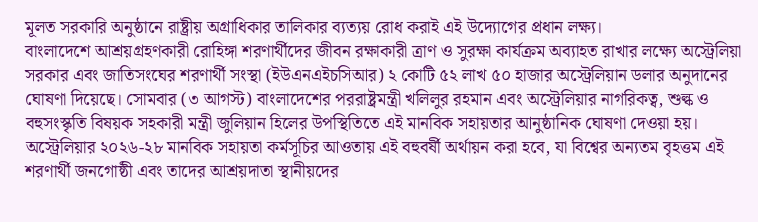মূলত সরকারি অনুষ্ঠানে রাষ্ট্রীয় অগ্রাধিকার তালিকার ব্যত্যয় রোধ করাই এই উদ্যোগের প্রধান লক্ষ্য।
বাংলাদেশে আশ্রয়গ্রহণকারী রোহিঙ্গা শরণার্থীদের জীবন রক্ষাকারী ত্রাণ ও সুরক্ষা কার্যক্রম অব্যাহত রাখার লক্ষ্যে অস্ট্রেলিয়া সরকার এবং জাতিসংঘের শরণার্থী সংস্থা (ইউএনএইচসিআর) ২ কোটি ৫২ লাখ ৫০ হাজার অস্ট্রেলিয়ান ডলার অনুদানের ঘোষণা দিয়েছে। সোমবার (৩ আগস্ট) বাংলাদেশের পররাষ্ট্রমন্ত্রী খলিলুর রহমান এবং অস্ট্রেলিয়ার নাগরিকত্ব, শুল্ক ও বহুসংস্কৃতি বিষয়ক সহকারী মন্ত্রী জুলিয়ান হিলের উপস্থিতিতে এই মানবিক সহায়তার আনুষ্ঠানিক ঘোষণা দেওয়া হয়। অস্ট্রেলিয়ার ২০২৬-২৮ মানবিক সহায়তা কর্মসূচির আওতায় এই বহুবর্ষী অর্থায়ন করা হবে, যা বিশ্বের অন্যতম বৃহত্তম এই শরণার্থী জনগোষ্ঠী এবং তাদের আশ্রয়দাতা স্থানীয়দের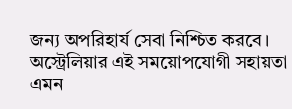জন্য অপরিহার্য সেবা নিশ্চিত করবে।
অস্ট্রেলিয়ার এই সময়োপযোগী সহায়তা এমন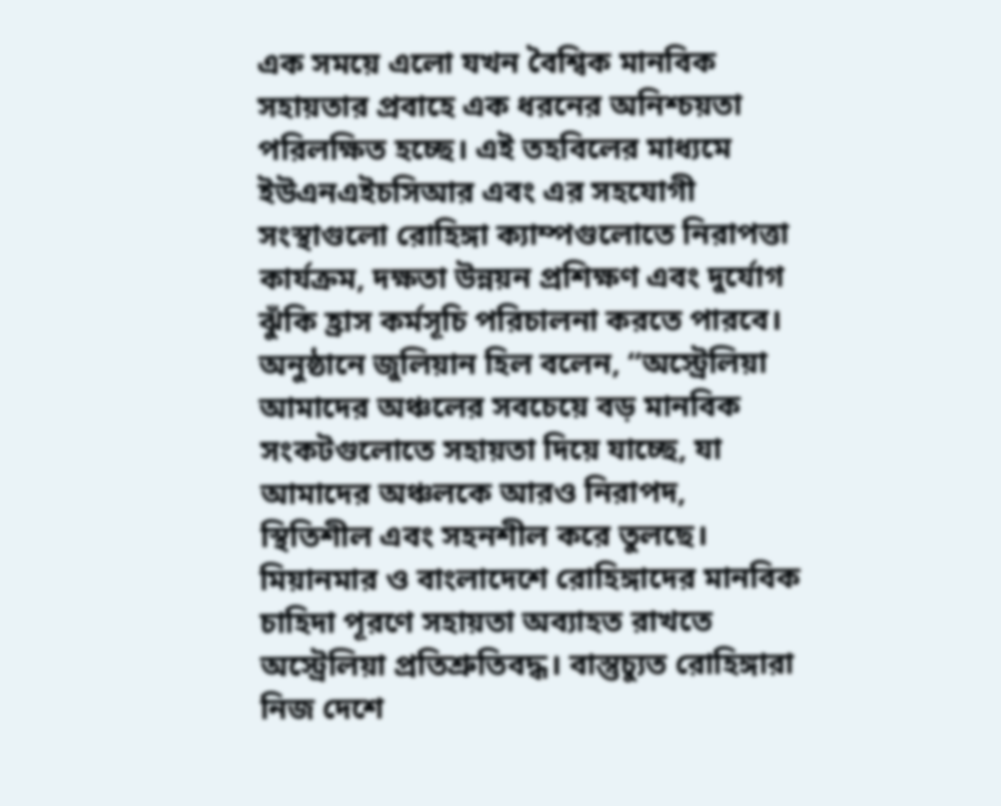এক সময়ে এলো যখন বৈশ্বিক মানবিক সহায়তার প্রবাহে এক ধরনের অনিশ্চয়তা পরিলক্ষিত হচ্ছে। এই তহবিলের মাধ্যমে ইউএনএইচসিআর এবং এর সহযোগী সংস্থাগুলো রোহিঙ্গা ক্যাম্পগুলোতে নিরাপত্তা কার্যক্রম, দক্ষতা উন্নয়ন প্রশিক্ষণ এবং দুর্যোগ ঝুঁকি হ্রাস কর্মসূচি পরিচালনা করতে পারবে। অনুষ্ঠানে জুলিয়ান হিল বলেন, “অস্ট্রেলিয়া আমাদের অঞ্চলের সবচেয়ে বড় মানবিক সংকটগুলোতে সহায়তা দিয়ে যাচ্ছে, যা আমাদের অঞ্চলকে আরও নিরাপদ, স্থিতিশীল এবং সহনশীল করে তুলছে। মিয়ানমার ও বাংলাদেশে রোহিঙ্গাদের মানবিক চাহিদা পূরণে সহায়তা অব্যাহত রাখতে অস্ট্রেলিয়া প্রতিশ্রুতিবদ্ধ। বাস্তুচ্যুত রোহিঙ্গারা নিজ দেশে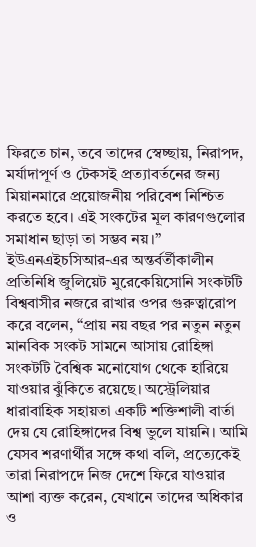ফিরতে চান, তবে তাদের স্বেচ্ছায়, নিরাপদ, মর্যাদাপূর্ণ ও টেকসই প্রত্যাবর্তনের জন্য মিয়ানমারে প্রয়োজনীয় পরিবেশ নিশ্চিত করতে হবে। এই সংকটের মূল কারণগুলোর সমাধান ছাড়া তা সম্ভব নয়।”
ইউএনএইচসিআর-এর অন্তর্বর্তীকালীন প্রতিনিধি জুলিয়েট মুরেকেয়িসোনি সংকটটি বিশ্ববাসীর নজরে রাখার ওপর গুরুত্বারোপ করে বলেন, “প্রায় নয় বছর পর নতুন নতুন মানবিক সংকট সামনে আসায় রোহিঙ্গা সংকটটি বৈশ্বিক মনোযোগ থেকে হারিয়ে যাওয়ার ঝুঁকিতে রয়েছে। অস্ট্রেলিয়ার ধারাবাহিক সহায়তা একটি শক্তিশালী বার্তা দেয় যে রোহিঙ্গাদের বিশ্ব ভুলে যায়নি। আমি যেসব শরণার্থীর সঙ্গে কথা বলি, প্রত্যেকেই তারা নিরাপদে নিজ দেশে ফিরে যাওয়ার আশা ব্যক্ত করেন, যেখানে তাদের অধিকার ও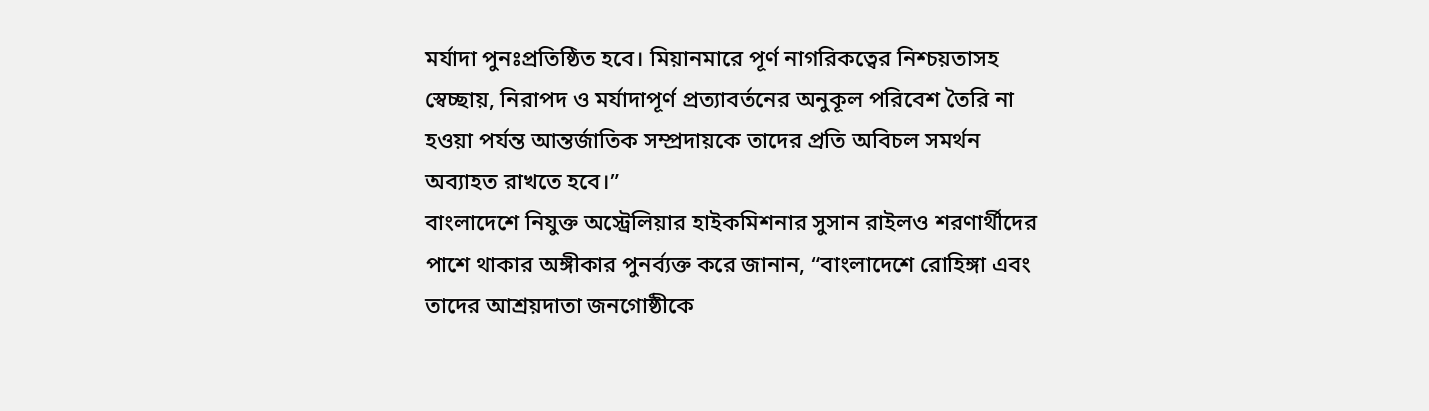মর্যাদা পুনঃপ্রতিষ্ঠিত হবে। মিয়ানমারে পূর্ণ নাগরিকত্বের নিশ্চয়তাসহ স্বেচ্ছায়, নিরাপদ ও মর্যাদাপূর্ণ প্রত্যাবর্তনের অনুকূল পরিবেশ তৈরি না হওয়া পর্যন্ত আন্তর্জাতিক সম্প্রদায়কে তাদের প্রতি অবিচল সমর্থন অব্যাহত রাখতে হবে।”
বাংলাদেশে নিযুক্ত অস্ট্রেলিয়ার হাইকমিশনার সুসান রাইলও শরণার্থীদের পাশে থাকার অঙ্গীকার পুনর্ব্যক্ত করে জানান, “বাংলাদেশে রোহিঙ্গা এবং তাদের আশ্রয়দাতা জনগোষ্ঠীকে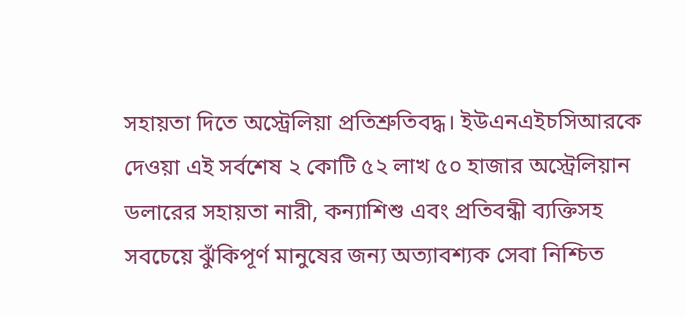সহায়তা দিতে অস্ট্রেলিয়া প্রতিশ্রুতিবদ্ধ। ইউএনএইচসিআরকে দেওয়া এই সর্বশেষ ২ কোটি ৫২ লাখ ৫০ হাজার অস্ট্রেলিয়ান ডলারের সহায়তা নারী, কন্যাশিশু এবং প্রতিবন্ধী ব্যক্তিসহ সবচেয়ে ঝুঁকিপূর্ণ মানুষের জন্য অত্যাবশ্যক সেবা নিশ্চিত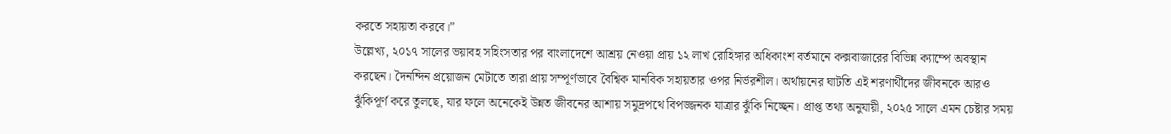করতে সহায়তা করবে।”
উল্লেখ্য, ২০১৭ সালের ভয়াবহ সহিংসতার পর বাংলাদেশে আশ্রয় নেওয়া প্রায় ১২ লাখ রোহিঙ্গার অধিকাংশ বর্তমানে কক্সবাজারের বিভিন্ন ক্যাম্পে অবস্থান করছেন। দৈনন্দিন প্রয়োজন মেটাতে তারা প্রায় সম্পূর্ণভাবে বৈশ্বিক মানবিক সহায়তার ওপর নির্ভরশীল। অর্থায়নের ঘাটতি এই শরণার্থীদের জীবনকে আরও ঝুঁকিপূর্ণ করে তুলছে, যার ফলে অনেকেই উন্নত জীবনের আশায় সমুদ্রপথে বিপজ্জনক যাত্রার ঝুঁকি নিচ্ছেন। প্রাপ্ত তথ্য অনুযায়ী, ২০২৫ সালে এমন চেষ্টার সময়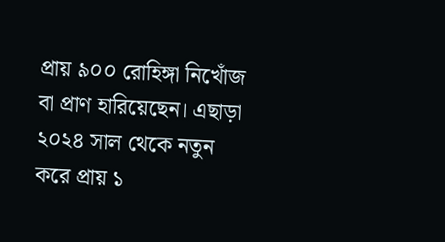প্রায় ৯০০ রোহিঙ্গা নিখোঁজ বা প্রাণ হারিয়েছেন। এছাড়া ২০২৪ সাল থেকে নতুন করে প্রায় ১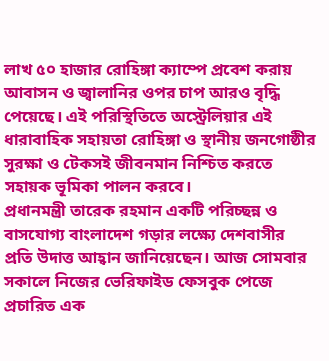লাখ ৫০ হাজার রোহিঙ্গা ক্যাম্পে প্রবেশ করায় আবাসন ও জ্বালানির ওপর চাপ আরও বৃদ্ধি পেয়েছে। এই পরিস্থিতিতে অস্ট্রেলিয়ার এই ধারাবাহিক সহায়তা রোহিঙ্গা ও স্থানীয় জনগোষ্ঠীর সুরক্ষা ও টেকসই জীবনমান নিশ্চিত করতে সহায়ক ভূমিকা পালন করবে।
প্রধানমন্ত্রী তারেক রহমান একটি পরিচ্ছন্ন ও বাসযোগ্য বাংলাদেশ গড়ার লক্ষ্যে দেশবাসীর প্রতি উদাত্ত আহ্বান জানিয়েছেন। আজ সোমবার সকালে নিজের ভেরিফাইড ফেসবুক পেজে প্রচারিত এক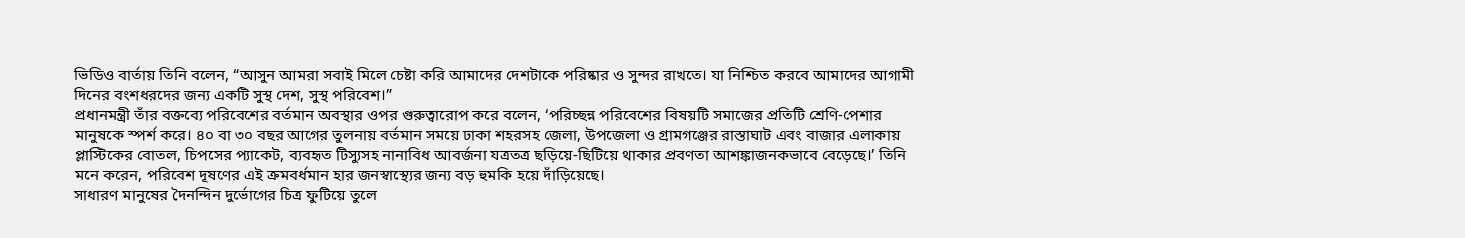ভিডিও বার্তায় তিনি বলেন, “আসুন আমরা সবাই মিলে চেষ্টা করি আমাদের দেশটাকে পরিষ্কার ও সুন্দর রাখতে। যা নিশ্চিত করবে আমাদের আগামী দিনের বংশধরদের জন্য একটি সুস্থ দেশ, সুস্থ পরিবেশ।”
প্রধানমন্ত্রী তাঁর বক্তব্যে পরিবেশের বর্তমান অবস্থার ওপর গুরুত্বারোপ করে বলেন, ‘পরিচ্ছন্ন পরিবেশের বিষয়টি সমাজের প্রতিটি শ্রেণি-পেশার মানুষকে স্পর্শ করে। ৪০ বা ৩০ বছর আগের তুলনায় বর্তমান সময়ে ঢাকা শহরসহ জেলা, উপজেলা ও গ্রামগঞ্জের রাস্তাঘাট এবং বাজার এলাকায় প্লাস্টিকের বোতল, চিপসের প্যাকেট, ব্যবহৃত টিস্যুসহ নানাবিধ আবর্জনা যত্রতত্র ছড়িয়ে-ছিটিয়ে থাকার প্রবণতা আশঙ্কাজনকভাবে বেড়েছে।’ তিনি মনে করেন, পরিবেশ দূষণের এই ক্রমবর্ধমান হার জনস্বাস্থ্যের জন্য বড় হুমকি হয়ে দাঁড়িয়েছে।
সাধারণ মানুষের দৈনন্দিন দুর্ভোগের চিত্র ফুটিয়ে তুলে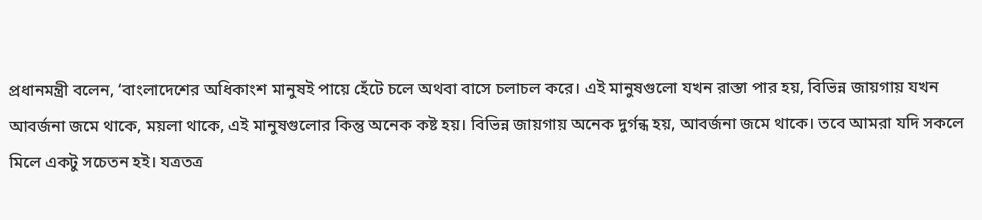প্রধানমন্ত্রী বলেন, ‘বাংলাদেশের অধিকাংশ মানুষই পায়ে হেঁটে চলে অথবা বাসে চলাচল করে। এই মানুষগুলো যখন রাস্তা পার হয়, বিভিন্ন জায়গায় যখন আবর্জনা জমে থাকে, ময়লা থাকে, এই মানুষগুলোর কিন্তু অনেক কষ্ট হয়। বিভিন্ন জায়গায় অনেক দুর্গন্ধ হয়, আবর্জনা জমে থাকে। তবে আমরা যদি সকলে মিলে একটু সচেতন হই। যত্রতত্র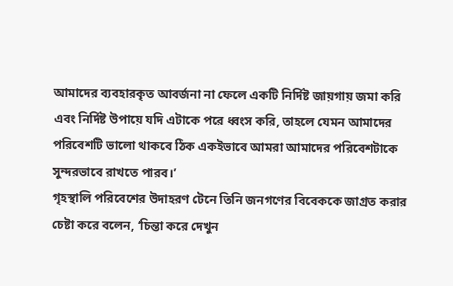আমাদের ব্যবহারকৃত আবর্জনা না ফেলে একটি নির্দিষ্ট জায়গায় জমা করি এবং নির্দিষ্ট উপায়ে যদি এটাকে পরে ধ্বংস করি, তাহলে যেমন আমাদের পরিবেশটি ভালো থাকবে ঠিক একইভাবে আমরা আমাদের পরিবেশটাকে সুন্দরভাবে রাখতে পারব।’
গৃহস্থালি পরিবেশের উদাহরণ টেনে তিনি জনগণের বিবেককে জাগ্রত করার চেষ্টা করে বলেন, ‘চিন্তা করে দেখুন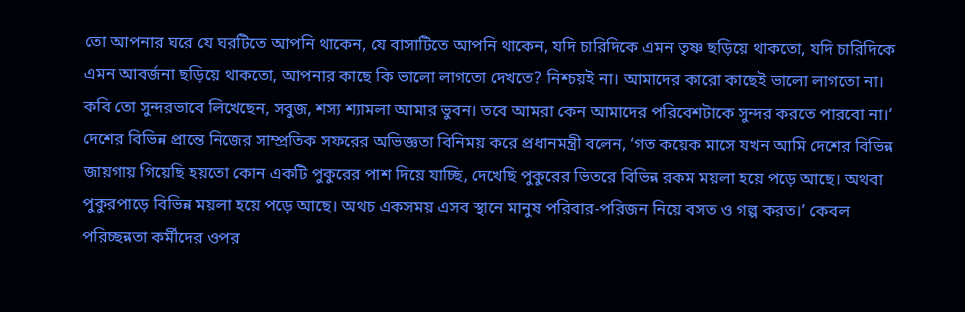তো আপনার ঘরে যে ঘরটিতে আপনি থাকেন, যে বাসাটিতে আপনি থাকেন, যদি চারিদিকে এমন তৃষ্ণ ছড়িয়ে থাকতো, যদি চারিদিকে এমন আবর্জনা ছড়িয়ে থাকতো, আপনার কাছে কি ভালো লাগতো দেখতে? নিশ্চয়ই না। আমাদের কারো কাছেই ভালো লাগতো না। কবি তো সুন্দরভাবে লিখেছেন, সবুজ, শস্য শ্যামলা আমার ভুবন। তবে আমরা কেন আমাদের পরিবেশটাকে সুন্দর করতে পারবো না।’
দেশের বিভিন্ন প্রান্তে নিজের সাম্প্রতিক সফরের অভিজ্ঞতা বিনিময় করে প্রধানমন্ত্রী বলেন, ‘গত কয়েক মাসে যখন আমি দেশের বিভিন্ন জায়গায় গিয়েছি হয়তো কোন একটি পুকুরের পাশ দিয়ে যাচ্ছি, দেখেছি পুকুরের ভিতরে বিভিন্ন রকম ময়লা হয়ে পড়ে আছে। অথবা পুকুরপাড়ে বিভিন্ন ময়লা হয়ে পড়ে আছে। অথচ একসময় এসব স্থানে মানুষ পরিবার-পরিজন নিয়ে বসত ও গল্প করত।’ কেবল পরিচ্ছন্নতা কর্মীদের ওপর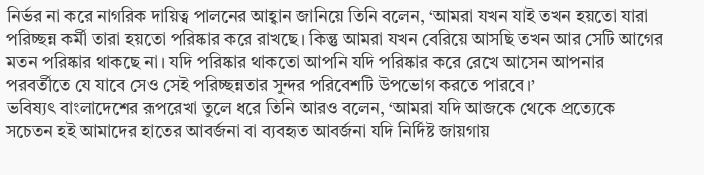নির্ভর না করে নাগরিক দায়িত্ব পালনের আহ্বান জানিয়ে তিনি বলেন, ‘আমরা যখন যাই তখন হয়তো যারা পরিচ্ছন্ন কর্মী তারা হয়তো পরিষ্কার করে রাখছে। কিন্তু আমরা যখন বেরিয়ে আসছি তখন আর সেটি আগের মতন পরিষ্কার থাকছে না। যদি পরিষ্কার থাকতো আপনি যদি পরিষ্কার করে রেখে আসেন আপনার পরবর্তীতে যে যাবে সেও সেই পরিচ্ছন্নতার সুন্দর পরিবেশটি উপভোগ করতে পারবে।’
ভবিষ্যৎ বাংলাদেশের রূপরেখা তুলে ধরে তিনি আরও বলেন, ‘আমরা যদি আজকে থেকে প্রত্যেকে সচেতন হই আমাদের হাতের আবর্জনা বা ব্যবহৃত আবর্জনা যদি নির্দিষ্ট জায়গায়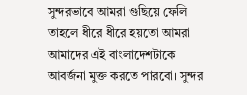সুন্দরভাবে আমরা গুছিয়ে ফেলি তাহলে ধীরে ধীরে হয়তো আমরা আমাদের এই বাংলাদেশটাকে আবর্জনা মুক্ত করতে পারবো। সুন্দর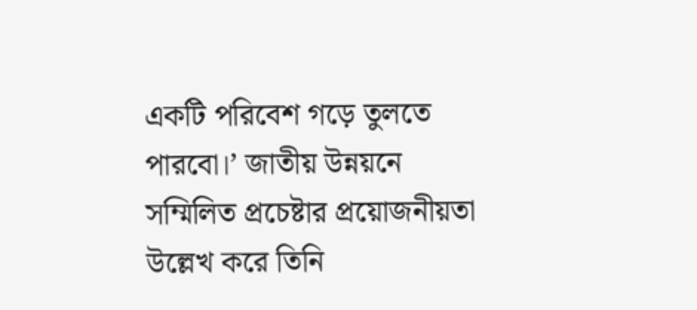একটি পরিবেশ গড়ে তুলতে পারবো।’ জাতীয় উন্নয়নে সম্মিলিত প্রচেষ্টার প্রয়োজনীয়তা উল্লেখ করে তিনি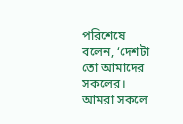পরিশেষে বলেন, ‘দেশটা তো আমাদের সকলের। আমরা সকলে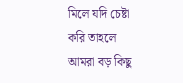মিলে যদি চেষ্টা করি তাহলে আমরা বড় কিছু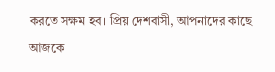করতে সক্ষম হব। প্রিয় দেশবাসী, আপনাদের কাছে আজকে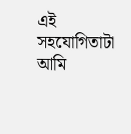এই সহযোগিতাটা আমি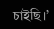চাইছি।’